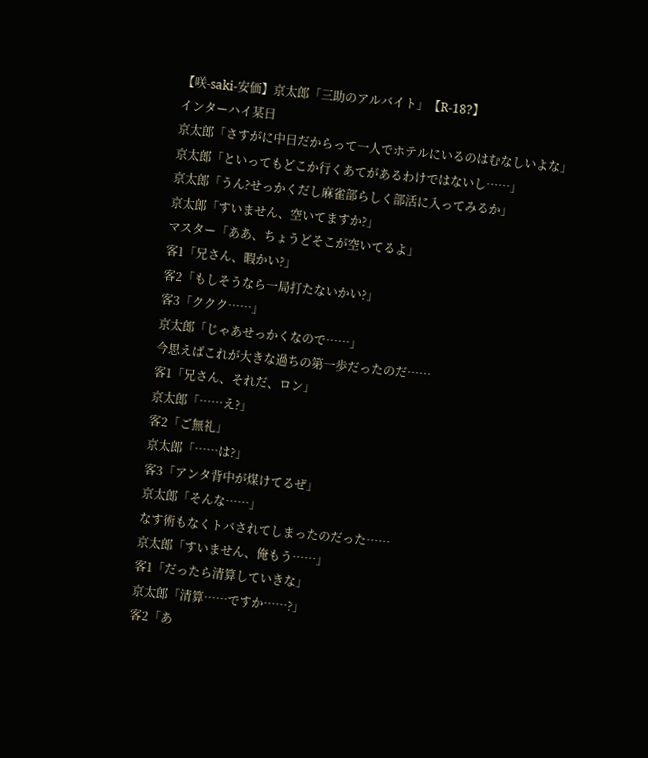【咲-saki-安価】京太郎「三助のアルバイト」【R-18?】
インターハイ某日
京太郎「さすがに中日だからって一人でホテルにいるのはむなしいよな」
京太郎「といってもどこか行くあてがあるわけではないし……」
京太郎「うん?せっかくだし麻雀部らしく部活に入ってみるか」
京太郎「すいません、空いてますか?」
マスター「ああ、ちょうどそこが空いてるよ」
客1「兄さん、暇かい?」
客2「もしそうなら一局打たないかい?」
客3「ククク……」
京太郎「じゃあせっかくなので……」
今思えばこれが大きな過ちの第一歩だったのだ……
客1「兄さん、それだ、ロン」
京太郎「……え?」
客2「ご無礼」
京太郎「……は?」
客3「アンタ背中が煤けてるぜ」
京太郎「そんな……」
なす術もなくトバされてしまったのだった……
京太郎「すいません、俺もう……」
客1「だったら清算していきな」
京太郎「清算……ですか……?」
客2「あ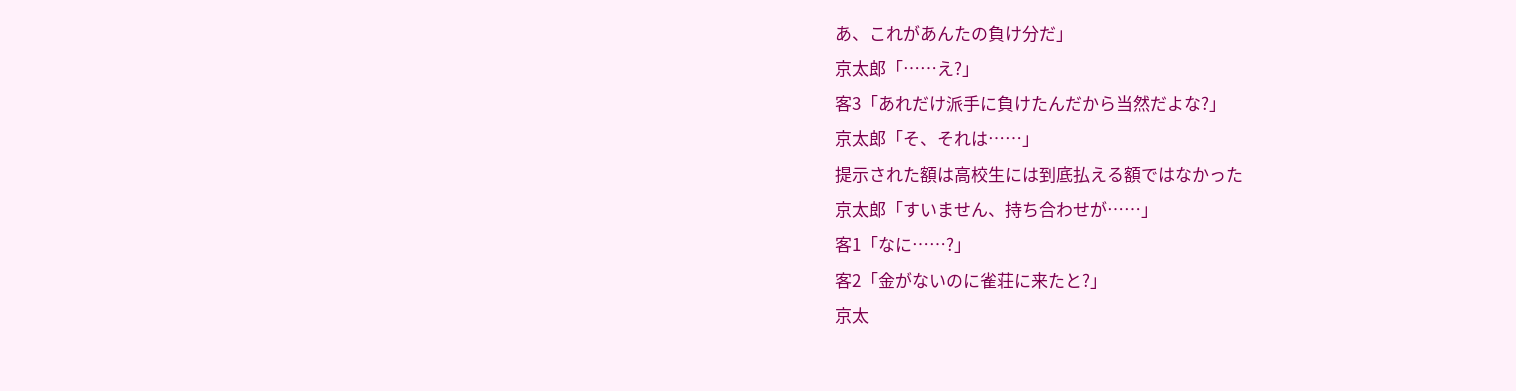あ、これがあんたの負け分だ」
京太郎「……え?」
客3「あれだけ派手に負けたんだから当然だよな?」
京太郎「そ、それは……」
提示された額は高校生には到底払える額ではなかった
京太郎「すいません、持ち合わせが……」
客1「なに……?」
客2「金がないのに雀荘に来たと?」
京太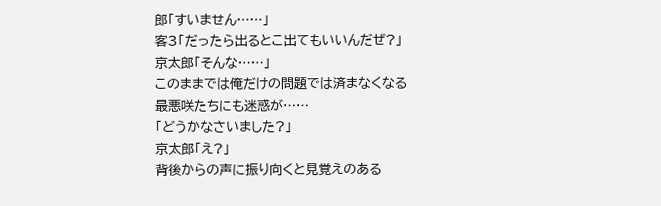郎「すいません……」
客3「だったら出るとこ出てもいいんだぜ?」
京太郎「そんな……」
このままでは俺だけの問題では済まなくなる
最悪咲たちにも迷惑が……
「どうかなさいました?」
京太郎「え?」
背後からの声に振り向くと見覚えのある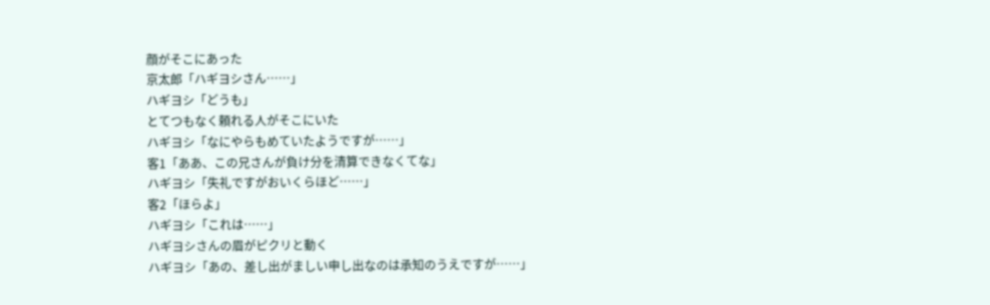顔がそこにあった
京太郎「ハギヨシさん……」
ハギヨシ「どうも」
とてつもなく頼れる人がそこにいた
ハギヨシ「なにやらもめていたようですが……」
客1「ああ、この兄さんが負け分を清算できなくてな」
ハギヨシ「失礼ですがおいくらほど……」
客2「ほらよ」
ハギヨシ「これは……」
ハギヨシさんの眉がピクリと動く
ハギヨシ「あの、差し出がましい申し出なのは承知のうえですが……」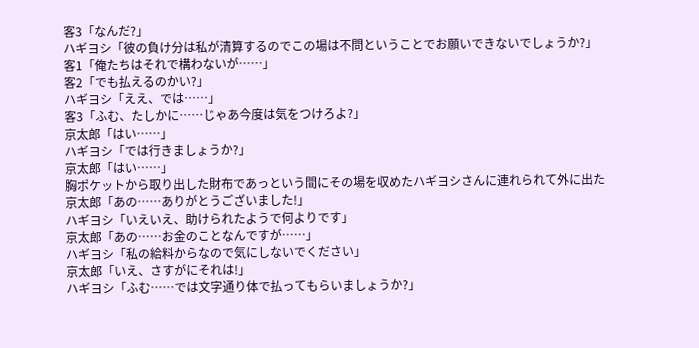客3「なんだ?」
ハギヨシ「彼の負け分は私が清算するのでこの場は不問ということでお願いできないでしょうか?」
客1「俺たちはそれで構わないが……」
客2「でも払えるのかい?」
ハギヨシ「ええ、では……」
客3「ふむ、たしかに……じゃあ今度は気をつけろよ?」
京太郎「はい……」
ハギヨシ「では行きましょうか?」
京太郎「はい……」
胸ポケットから取り出した財布であっという間にその場を収めたハギヨシさんに連れられて外に出た
京太郎「あの……ありがとうございました!」
ハギヨシ「いえいえ、助けられたようで何よりです」
京太郎「あの……お金のことなんですが……」
ハギヨシ「私の給料からなので気にしないでください」
京太郎「いえ、さすがにそれは!」
ハギヨシ「ふむ……では文字通り体で払ってもらいましょうか?」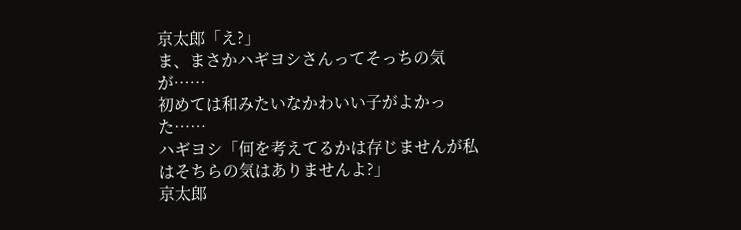京太郎「え?」
ま、まさかハギヨシさんってそっちの気が……
初めては和みたいなかわいい子がよかった……
ハギヨシ「何を考えてるかは存じませんが私はそちらの気はありませんよ?」
京太郎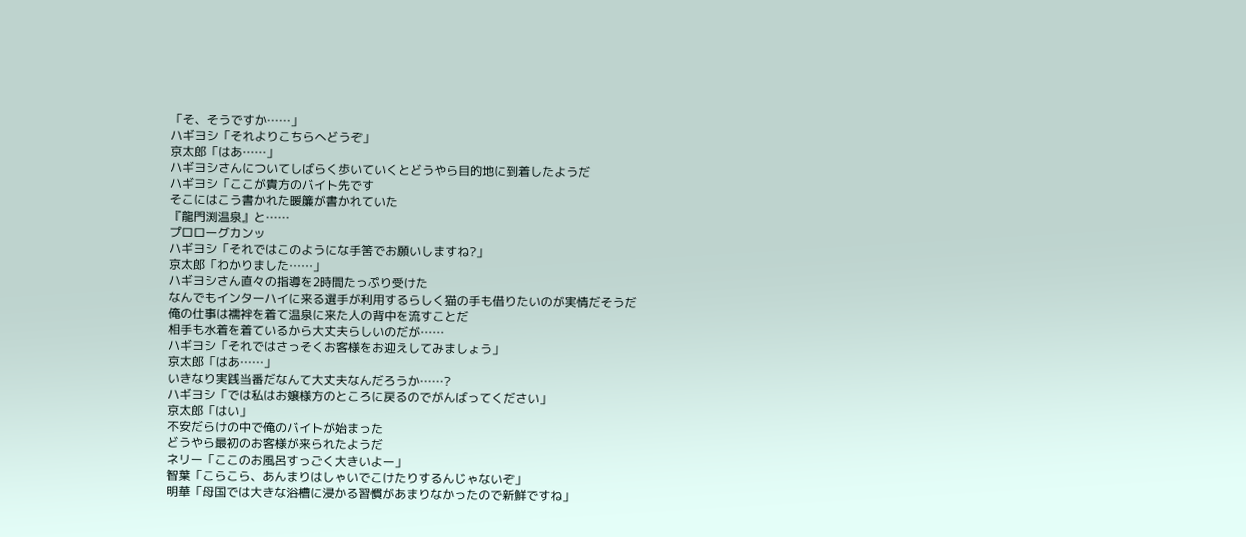「そ、そうですか……」
ハギヨシ「それよりこちらへどうぞ」
京太郎「はあ……」
ハギヨシさんについてしばらく歩いていくとどうやら目的地に到着したようだ
ハギヨシ「ここが貴方のバイト先です
そこにはこう書かれた暖簾が書かれていた
『龍門渕温泉』と……
プロローグカンッ
ハギヨシ「それではこのようにな手筈でお願いしますね?」
京太郎「わかりました……」
ハギヨシさん直々の指導を2時間たっぷり受けた
なんでもインターハイに来る選手が利用するらしく猫の手も借りたいのが実情だそうだ
俺の仕事は襦袢を着て温泉に来た人の背中を流すことだ
相手も水着を着ているから大丈夫らしいのだが……
ハギヨシ「それではさっそくお客様をお迎えしてみましょう」
京太郎「はあ……」
いきなり実践当番だなんて大丈夫なんだろうか……?
ハギヨシ「では私はお嬢様方のところに戻るのでがんばってください」
京太郎「はい」
不安だらけの中で俺のバイトが始まった
どうやら最初のお客様が来られたようだ
ネリー「ここのお風呂すっごく大きいよー」
智葉「こらこら、あんまりはしゃいでこけたりするんじゃないぞ」
明華「母国では大きな浴槽に浸かる習慣があまりなかったので新鮮ですね」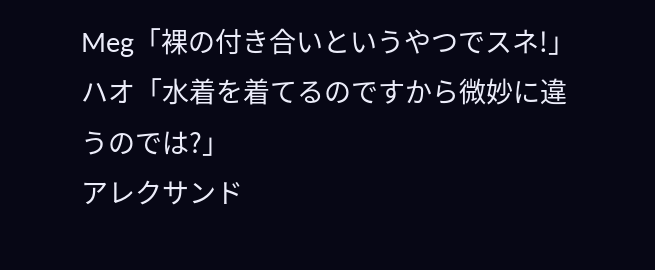Meg「裸の付き合いというやつでスネ!」
ハオ「水着を着てるのですから微妙に違うのでは?」
アレクサンド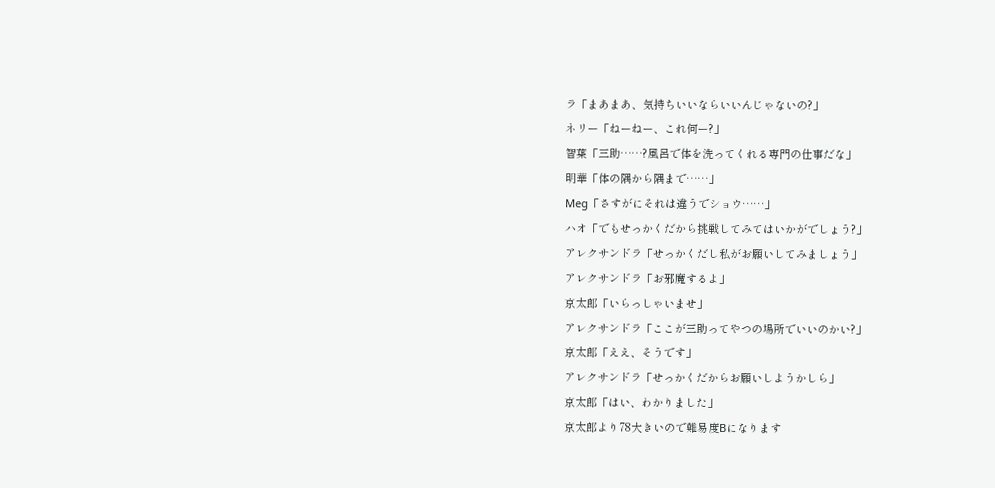ラ「まあまあ、気持ちいいならいいんじゃないの?」
ネリー「ねーねー、これ何ー?」
智葉「三助……?風呂で体を洗ってくれる専門の仕事だな」
明華「体の隅から隅まで……」
Meg「さすがにそれは違うでショウ……」
ハオ「でもせっかくだから挑戦してみてはいかがでしょう?」
アレクサンドラ「せっかくだし私がお願いしてみましょう」
アレクサンドラ「お邪魔するよ」
京太郎「いらっしゃいませ」
アレクサンドラ「ここが三助ってやつの場所でいいのかい?」
京太郎「ええ、そうです」
アレクサンドラ「せっかくだからお願いしようかしら」
京太郎「はい、わかりました」
京太郎より78大きいので難易度Bになります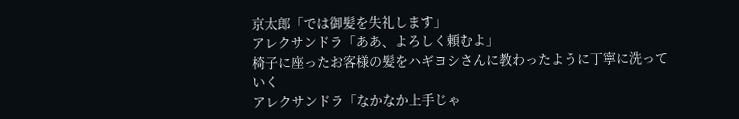京太郎「では御髪を失礼します」
アレクサンドラ「ああ、よろしく頼むよ」
椅子に座ったお客様の髪をハギヨシさんに教わったように丁寧に洗っていく
アレクサンドラ「なかなか上手じゃ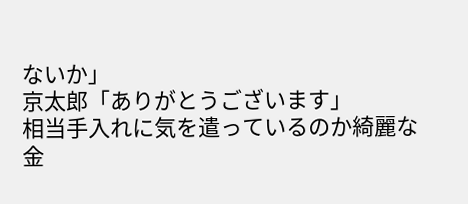ないか」
京太郎「ありがとうございます」
相当手入れに気を遣っているのか綺麗な金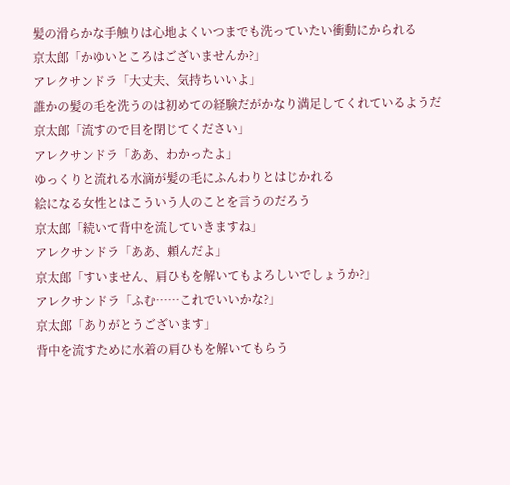髪の滑らかな手触りは心地よくいつまでも洗っていたい衝動にかられる
京太郎「かゆいところはございませんか?」
アレクサンドラ「大丈夫、気持ちいいよ」
誰かの髪の毛を洗うのは初めての経験だがかなり満足してくれているようだ
京太郎「流すので目を閉じてください」
アレクサンドラ「ああ、わかったよ」
ゆっくりと流れる水滴が髪の毛にふんわりとはじかれる
絵になる女性とはこういう人のことを言うのだろう
京太郎「続いて背中を流していきますね」
アレクサンドラ「ああ、頼んだよ」
京太郎「すいません、肩ひもを解いてもよろしいでしょうか?」
アレクサンドラ「ふむ……これでいいかな?」
京太郎「ありがとうございます」
背中を流すために水着の肩ひもを解いてもらう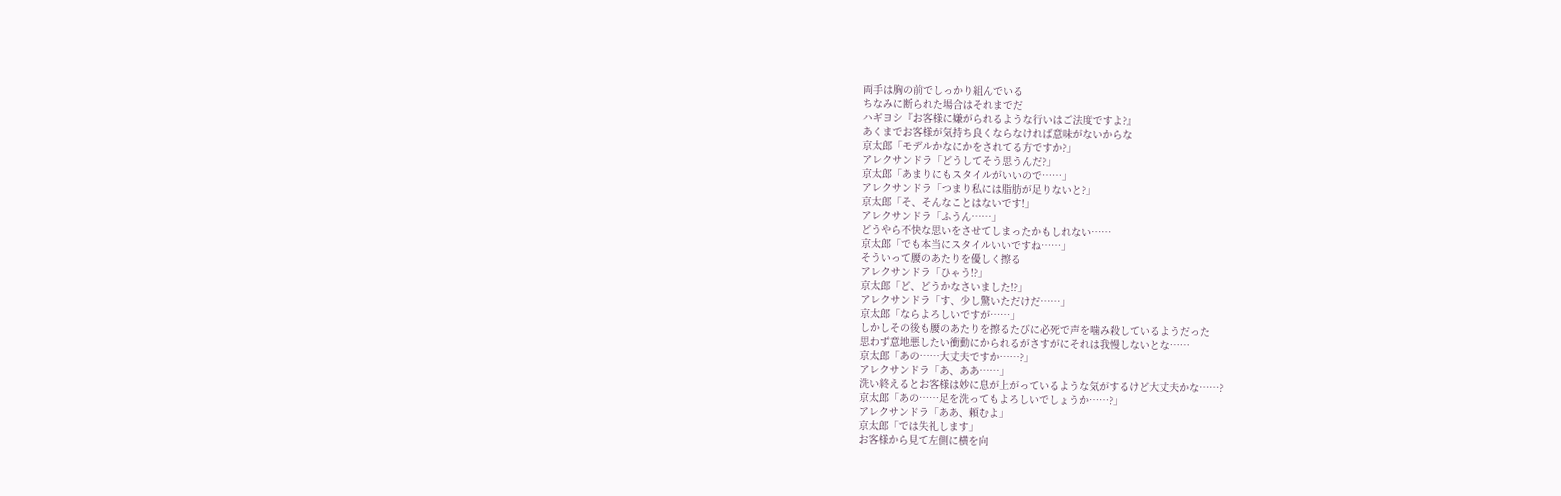両手は胸の前でしっかり組んでいる
ちなみに断られた場合はそれまでだ
ハギヨシ『お客様に嫌がられるような行いはご法度ですよ?』
あくまでお客様が気持ち良くならなければ意味がないからな
京太郎「モデルかなにかをされてる方ですか?」
アレクサンドラ「どうしてそう思うんだ?」
京太郎「あまりにもスタイルがいいので……」
アレクサンドラ「つまり私には脂肪が足りないと?」
京太郎「そ、そんなことはないです!」
アレクサンドラ「ふうん……」
どうやら不快な思いをさせてしまったかもしれない……
京太郎「でも本当にスタイルいいですね……」
そういって腰のあたりを優しく擦る
アレクサンドラ「ひゃう!?」
京太郎「ど、どうかなさいました!?」
アレクサンドラ「す、少し驚いただけだ……」
京太郎「ならよろしいですが……」
しかしその後も腰のあたりを擦るたびに必死で声を噛み殺しているようだった
思わず意地悪したい衝動にかられるがさすがにそれは我慢しないとな……
京太郎「あの……大丈夫ですか……?」
アレクサンドラ「あ、ああ……」
洗い終えるとお客様は妙に息が上がっているような気がするけど大丈夫かな……?
京太郎「あの……足を洗ってもよろしいでしょうか……?」
アレクサンドラ「ああ、頼むよ」
京太郎「では失礼します」
お客様から見て左側に横を向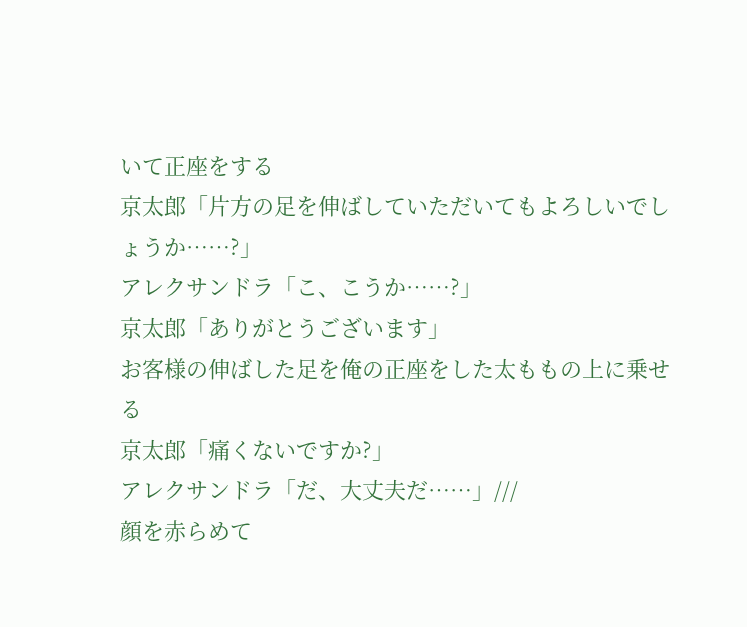いて正座をする
京太郎「片方の足を伸ばしていただいてもよろしいでしょうか……?」
アレクサンドラ「こ、こうか……?」
京太郎「ありがとうございます」
お客様の伸ばした足を俺の正座をした太ももの上に乗せる
京太郎「痛くないですか?」
アレクサンドラ「だ、大丈夫だ……」///
顔を赤らめて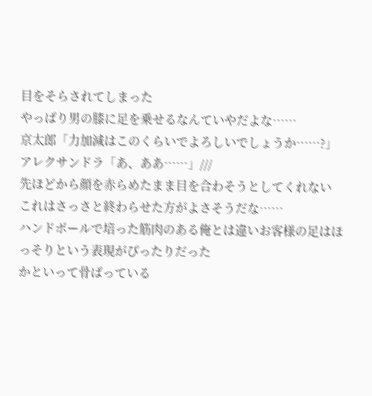目をそらされてしまった
やっぱり男の膝に足を乗せるなんていやだよな……
京太郎「力加減はこのくらいでよろしいでしょうか……?」
アレクサンドラ「あ、ああ……」///
先ほどから顔を赤らめたまま目を合わそうとしてくれない
これはさっさと終わらせた方がよさそうだな……
ハンドボールで培った筋肉のある俺とは違いお客様の足はほっそりという表現がぴったりだった
かといって骨ばっている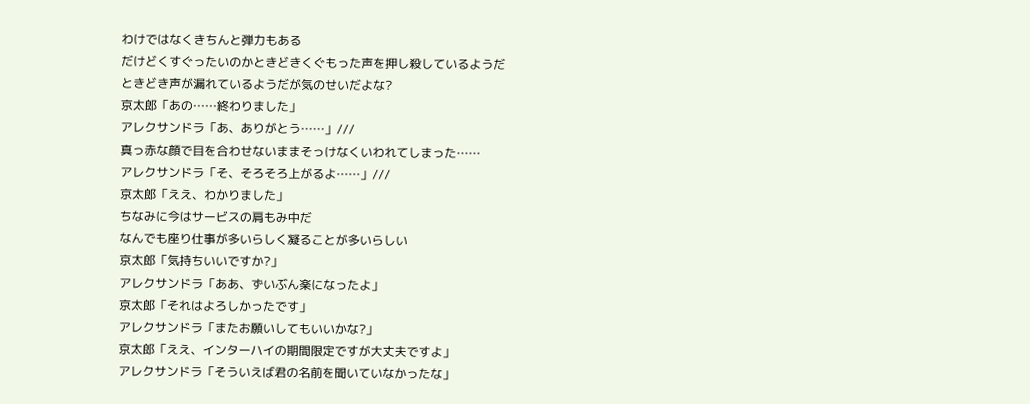わけではなくきちんと弾力もある
だけどくすぐったいのかときどきくぐもった声を押し殺しているようだ
ときどき声が漏れているようだが気のせいだよな?
京太郎「あの……終わりました」
アレクサンドラ「あ、ありがとう……」///
真っ赤な顔で目を合わせないままそっけなくいわれてしまった……
アレクサンドラ「そ、そろそろ上がるよ……」///
京太郎「ええ、わかりました」
ちなみに今はサービスの肩もみ中だ
なんでも座り仕事が多いらしく凝ることが多いらしい
京太郎「気持ちいいですか?」
アレクサンドラ「ああ、ずいぶん楽になったよ」
京太郎「それはよろしかったです」
アレクサンドラ「またお願いしてもいいかな?」
京太郎「ええ、インターハイの期間限定ですが大丈夫ですよ」
アレクサンドラ「そういえば君の名前を聞いていなかったな」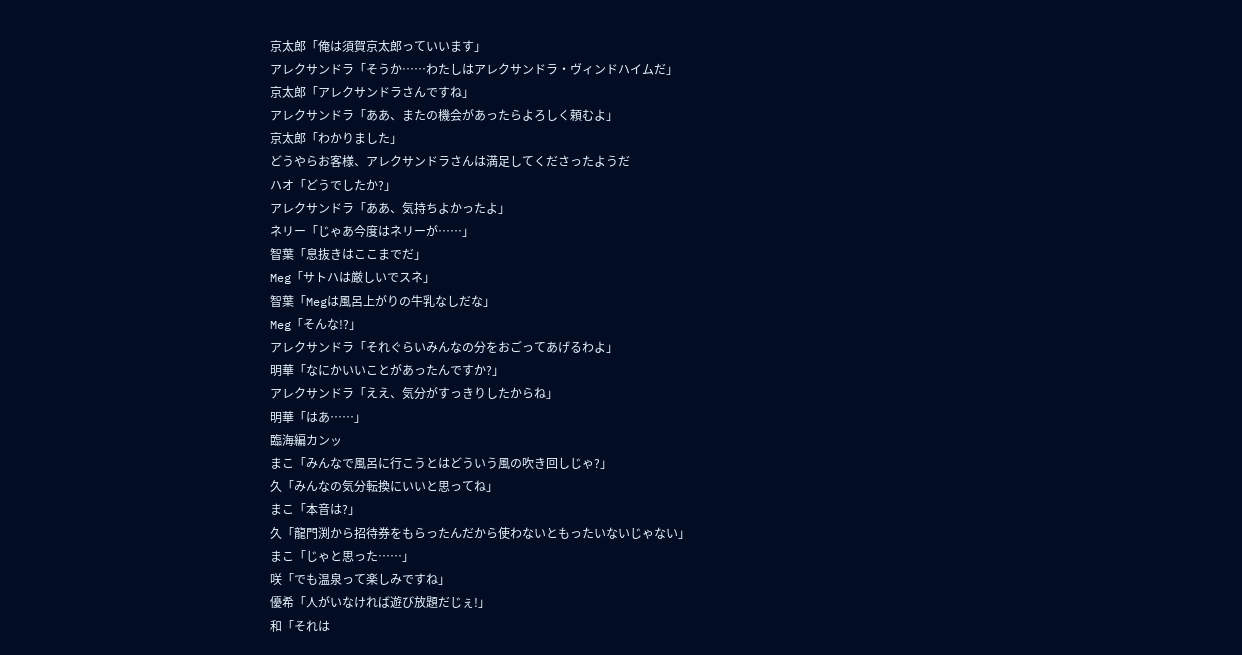京太郎「俺は須賀京太郎っていいます」
アレクサンドラ「そうか……わたしはアレクサンドラ・ヴィンドハイムだ」
京太郎「アレクサンドラさんですね」
アレクサンドラ「ああ、またの機会があったらよろしく頼むよ」
京太郎「わかりました」
どうやらお客様、アレクサンドラさんは満足してくださったようだ
ハオ「どうでしたか?」
アレクサンドラ「ああ、気持ちよかったよ」
ネリー「じゃあ今度はネリーが……」
智葉「息抜きはここまでだ」
Meg「サトハは厳しいでスネ」
智葉「Megは風呂上がりの牛乳なしだな」
Meg「そんな!?」
アレクサンドラ「それぐらいみんなの分をおごってあげるわよ」
明華「なにかいいことがあったんですか?」
アレクサンドラ「ええ、気分がすっきりしたからね」
明華「はあ……」
臨海編カンッ
まこ「みんなで風呂に行こうとはどういう風の吹き回しじゃ?」
久「みんなの気分転換にいいと思ってね」
まこ「本音は?」
久「龍門渕から招待券をもらったんだから使わないともったいないじゃない」
まこ「じゃと思った……」
咲「でも温泉って楽しみですね」
優希「人がいなければ遊び放題だじぇ!」
和「それは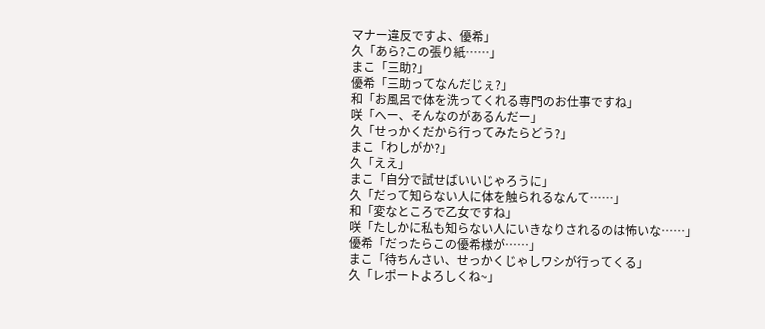マナー違反ですよ、優希」
久「あら?この張り紙……」
まこ「三助?」
優希「三助ってなんだじぇ?」
和「お風呂で体を洗ってくれる専門のお仕事ですね」
咲「へー、そんなのがあるんだー」
久「せっかくだから行ってみたらどう?」
まこ「わしがか?」
久「ええ」
まこ「自分で試せばいいじゃろうに」
久「だって知らない人に体を触られるなんて……」
和「変なところで乙女ですね」
咲「たしかに私も知らない人にいきなりされるのは怖いな……」
優希「だったらこの優希様が……」
まこ「待ちんさい、せっかくじゃしワシが行ってくる」
久「レポートよろしくね~」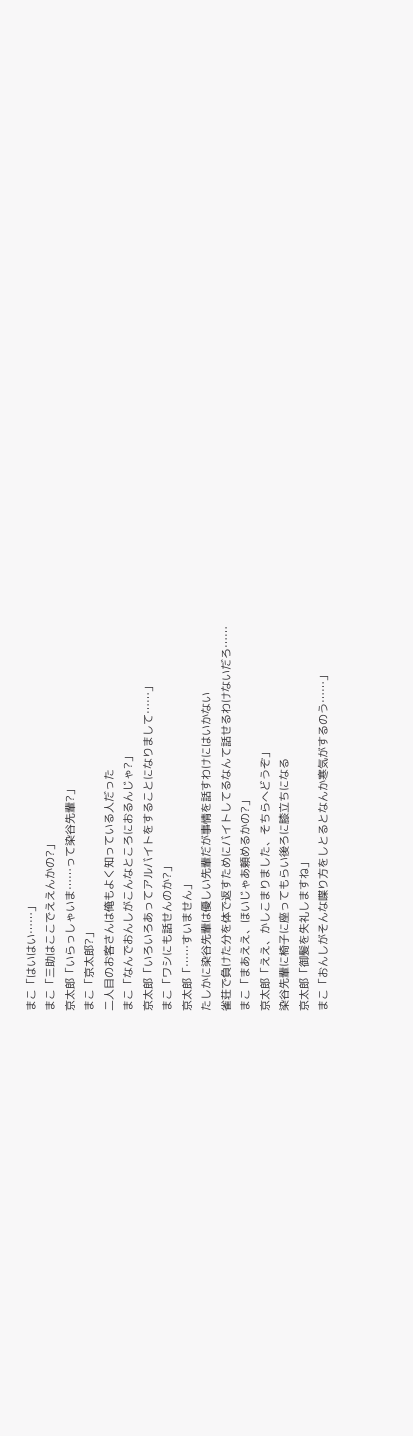まこ「はいはい……」
まこ「三助はここでええんかの?」
京太郎「いらっしゃいま……って染谷先輩?」
まこ「京太郎?」
二人目のお客さんは俺もよく知っている人だった
まこ「なんでおんしがこんなところにおるんじゃ?」
京太郎「いろいろあってアルバイトをすることになりまして……」
まこ「ワシにも話せんのか?」
京太郎「……すいません」
たしかに染谷先輩は優しい先輩だが事情を話すわけにはいかない
雀荘で負けた分を体で返すためにバイトしてるなんて話せるわけないだろ……
まこ「まあええ、ほいじゃあ頼めるかの?」
京太郎「ええ、かしこまりました、そちらへどうぞ」
染谷先輩に椅子に座ってもらい後ろに膝立ちになる
京太郎「御髪を失礼しますね」
まこ「おんしがそんな喋り方をしとるとなんか寒気がするのう……」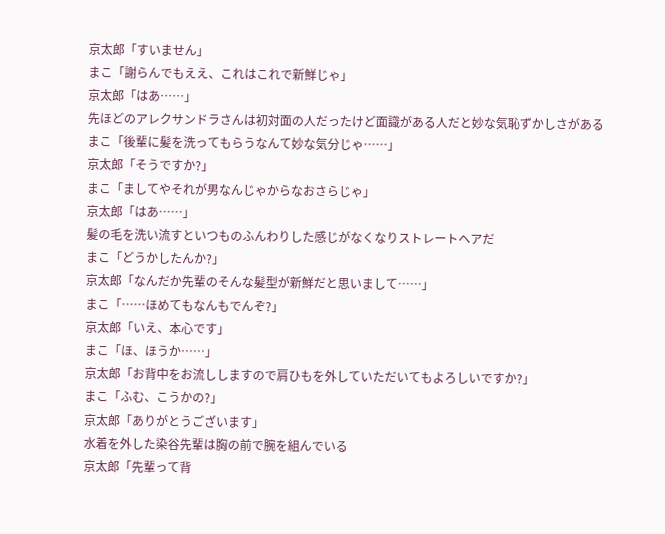京太郎「すいません」
まこ「謝らんでもええ、これはこれで新鮮じゃ」
京太郎「はあ……」
先ほどのアレクサンドラさんは初対面の人だったけど面識がある人だと妙な気恥ずかしさがある
まこ「後輩に髪を洗ってもらうなんて妙な気分じゃ……」
京太郎「そうですか?」
まこ「ましてやそれが男なんじゃからなおさらじゃ」
京太郎「はあ……」
髪の毛を洗い流すといつものふんわりした感じがなくなりストレートヘアだ
まこ「どうかしたんか?」
京太郎「なんだか先輩のそんな髪型が新鮮だと思いまして……」
まこ「……ほめてもなんもでんぞ?」
京太郎「いえ、本心です」
まこ「ほ、ほうか……」
京太郎「お背中をお流ししますので肩ひもを外していただいてもよろしいですか?」
まこ「ふむ、こうかの?」
京太郎「ありがとうございます」
水着を外した染谷先輩は胸の前で腕を組んでいる
京太郎「先輩って背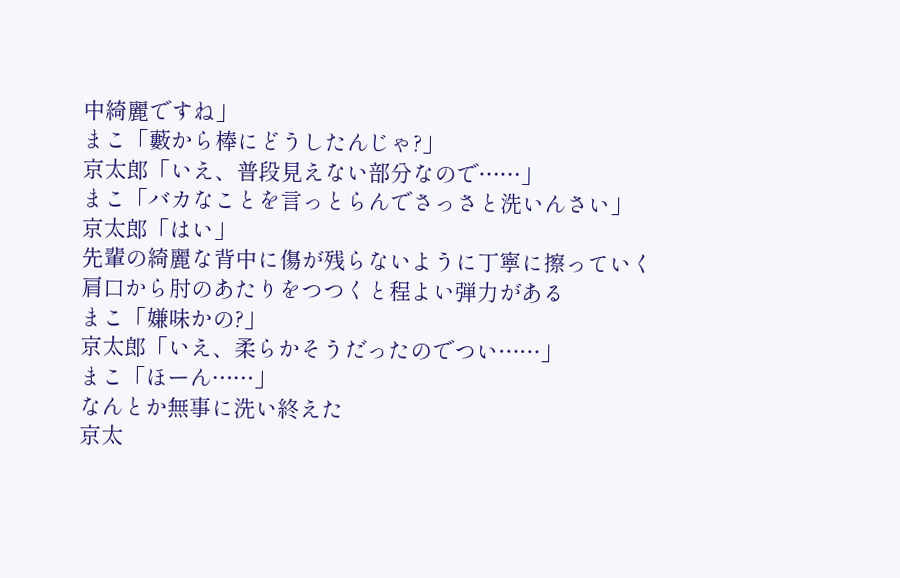中綺麗ですね」
まこ「藪から棒にどうしたんじゃ?」
京太郎「いえ、普段見えない部分なので……」
まこ「バカなことを言っとらんでさっさと洗いんさい」
京太郎「はい」
先輩の綺麗な背中に傷が残らないように丁寧に擦っていく
肩口から肘のあたりをつつくと程よい弾力がある
まこ「嫌味かの?」
京太郎「いえ、柔らかそうだったのでつい……」
まこ「ほーん……」
なんとか無事に洗い終えた
京太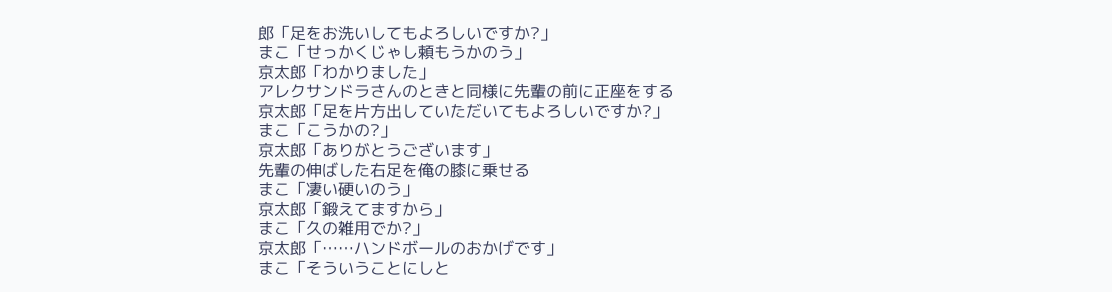郎「足をお洗いしてもよろしいですか?」
まこ「せっかくじゃし頼もうかのう」
京太郎「わかりました」
アレクサンドラさんのときと同様に先輩の前に正座をする
京太郎「足を片方出していただいてもよろしいですか?」
まこ「こうかの?」
京太郎「ありがとうございます」
先輩の伸ばした右足を俺の膝に乗せる
まこ「凄い硬いのう」
京太郎「鍛えてますから」
まこ「久の雑用でか?」
京太郎「……ハンドボールのおかげです」
まこ「そういうことにしと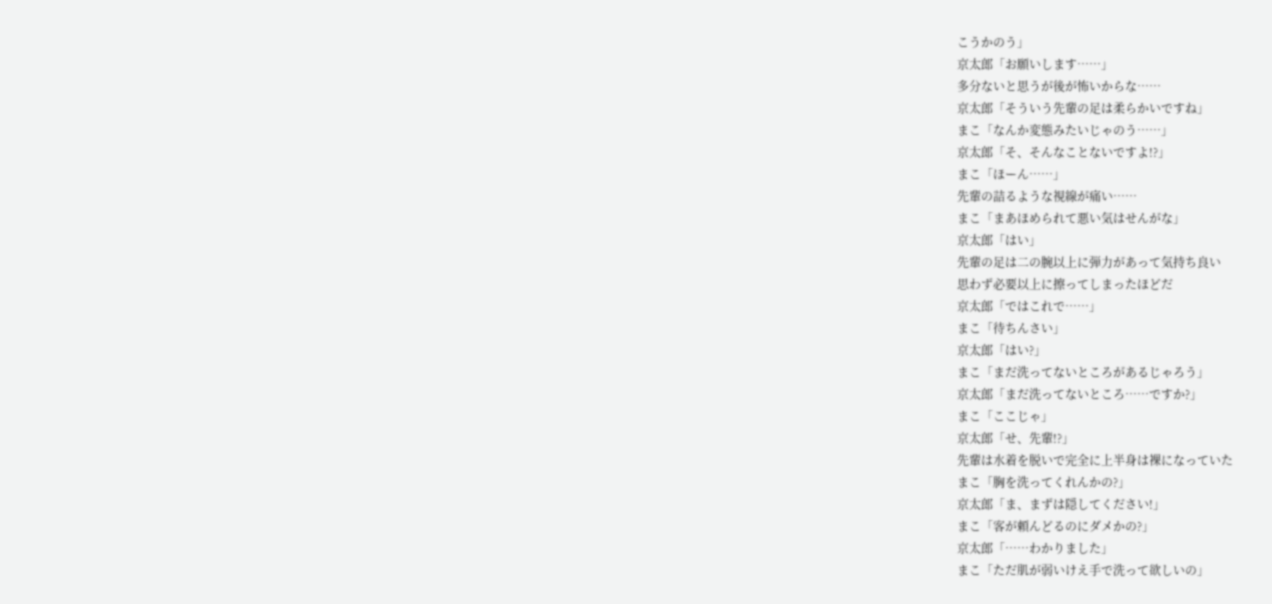こうかのう」
京太郎「お願いします……」
多分ないと思うが後が怖いからな……
京太郎「そういう先輩の足は柔らかいですね」
まこ「なんか変態みたいじゃのう……」
京太郎「そ、そんなことないですよ!?」
まこ「ほーん……」
先輩の詰るような視線が痛い……
まこ「まあほめられて悪い気はせんがな」
京太郎「はい」
先輩の足は二の腕以上に弾力があって気持ち良い
思わず必要以上に擦ってしまったほどだ
京太郎「ではこれで……」
まこ「待ちんさい」
京太郎「はい?」
まこ「まだ洗ってないところがあるじゃろう」
京太郎「まだ洗ってないところ……ですか?」
まこ「ここじゃ」
京太郎「せ、先輩!?」
先輩は水着を脱いで完全に上半身は裸になっていた
まこ「胸を洗ってくれんかの?」
京太郎「ま、まずは隠してください!」
まこ「客が頼んどるのにダメかの?」
京太郎「……わかりました」
まこ「ただ肌が弱いけえ手で洗って欲しいの」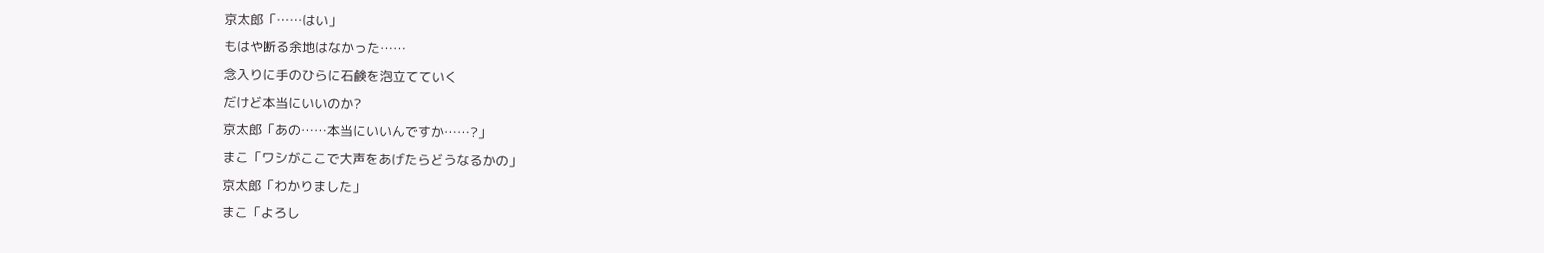京太郎「……はい」
もはや断る余地はなかった……
念入りに手のひらに石鹸を泡立てていく
だけど本当にいいのか?
京太郎「あの……本当にいいんですか……?」
まこ「ワシがここで大声をあげたらどうなるかの」
京太郎「わかりました」
まこ「よろし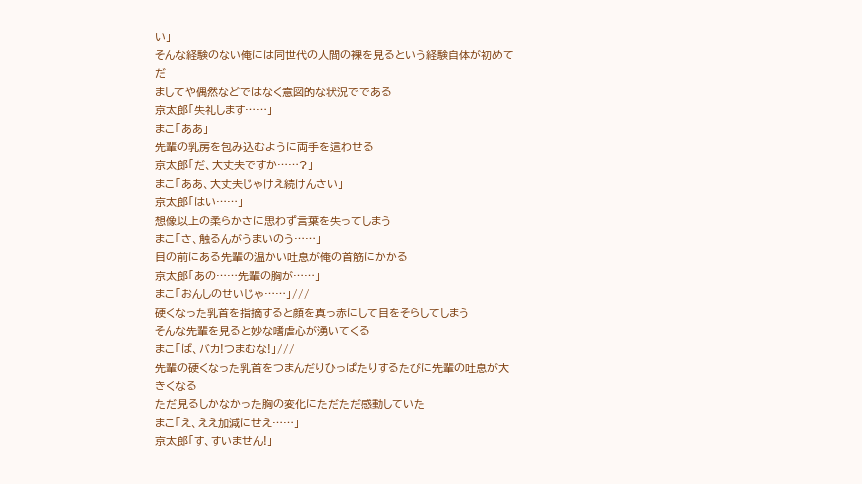い」
そんな経験のない俺には同世代の人間の裸を見るという経験自体が初めてだ
ましてや偶然などではなく意図的な状況でである
京太郎「失礼します……」
まこ「ああ」
先輩の乳房を包み込むように両手を這わせる
京太郎「だ、大丈夫ですか……?」
まこ「ああ、大丈夫じゃけえ続けんさい」
京太郎「はい……」
想像以上の柔らかさに思わず言葉を失ってしまう
まこ「さ、触るんがうまいのう……」
目の前にある先輩の温かい吐息が俺の首筋にかかる
京太郎「あの……先輩の胸が……」
まこ「おんしのせいじゃ……」///
硬くなった乳首を指摘すると顔を真っ赤にして目をそらしてしまう
そんな先輩を見ると妙な嗜虐心が湧いてくる
まこ「ば、バカ!つまむな!」///
先輩の硬くなった乳首をつまんだりひっぱたりするたびに先輩の吐息が大きくなる
ただ見るしかなかった胸の変化にただただ感動していた
まこ「え、ええ加減にせえ……」
京太郎「す、すいません!」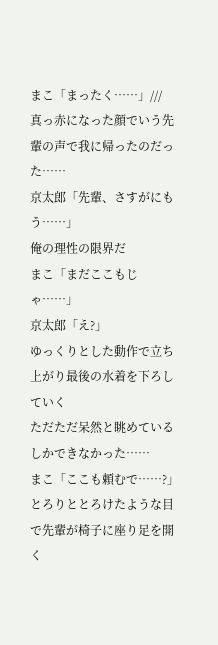まこ「まったく……」///
真っ赤になった顔でいう先輩の声で我に帰ったのだった……
京太郎「先輩、さすがにもう……」
俺の理性の限界だ
まこ「まだここもじゃ……」
京太郎「え?」
ゆっくりとした動作で立ち上がり最後の水着を下ろしていく
ただただ呆然と眺めているしかできなかった……
まこ「ここも頼むで……?」
とろりととろけたような目で先輩が椅子に座り足を開く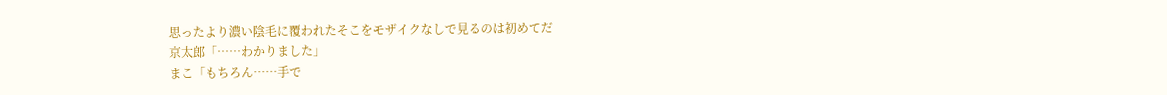思ったより濃い陰毛に覆われたそこをモザイクなしで見るのは初めてだ
京太郎「……わかりました」
まこ「もちろん……手で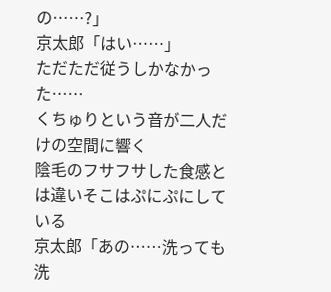の……?」
京太郎「はい……」
ただただ従うしかなかった……
くちゅりという音が二人だけの空間に響く
陰毛のフサフサした食感とは違いそこはぷにぷにしている
京太郎「あの……洗っても洗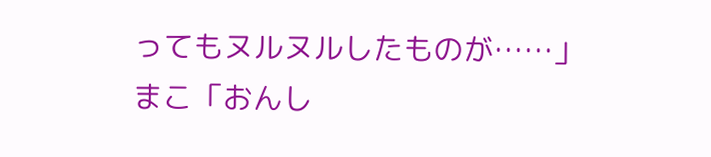ってもヌルヌルしたものが……」
まこ「おんし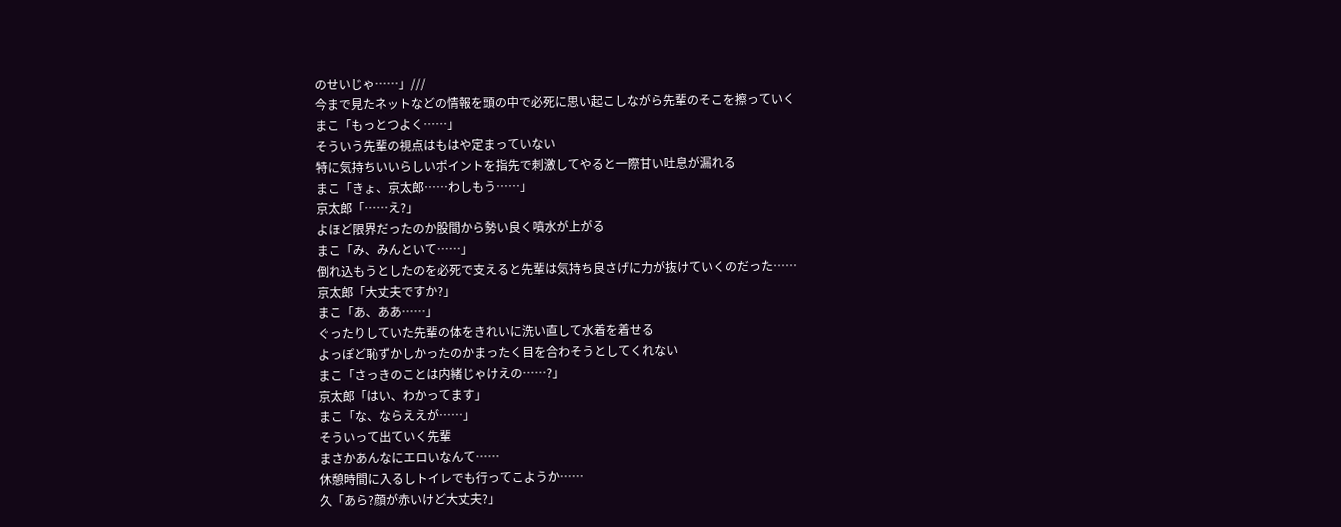のせいじゃ……」///
今まで見たネットなどの情報を頭の中で必死に思い起こしながら先輩のそこを擦っていく
まこ「もっとつよく……」
そういう先輩の視点はもはや定まっていない
特に気持ちいいらしいポイントを指先で刺激してやると一際甘い吐息が漏れる
まこ「きょ、京太郎……わしもう……」
京太郎「……え?」
よほど限界だったのか股間から勢い良く噴水が上がる
まこ「み、みんといて……」
倒れ込もうとしたのを必死で支えると先輩は気持ち良さげに力が抜けていくのだった……
京太郎「大丈夫ですか?」
まこ「あ、ああ……」
ぐったりしていた先輩の体をきれいに洗い直して水着を着せる
よっぽど恥ずかしかったのかまったく目を合わそうとしてくれない
まこ「さっきのことは内緒じゃけえの……?」
京太郎「はい、わかってます」
まこ「な、ならええが……」
そういって出ていく先輩
まさかあんなにエロいなんて……
休憩時間に入るしトイレでも行ってこようか……
久「あら?顔が赤いけど大丈夫?」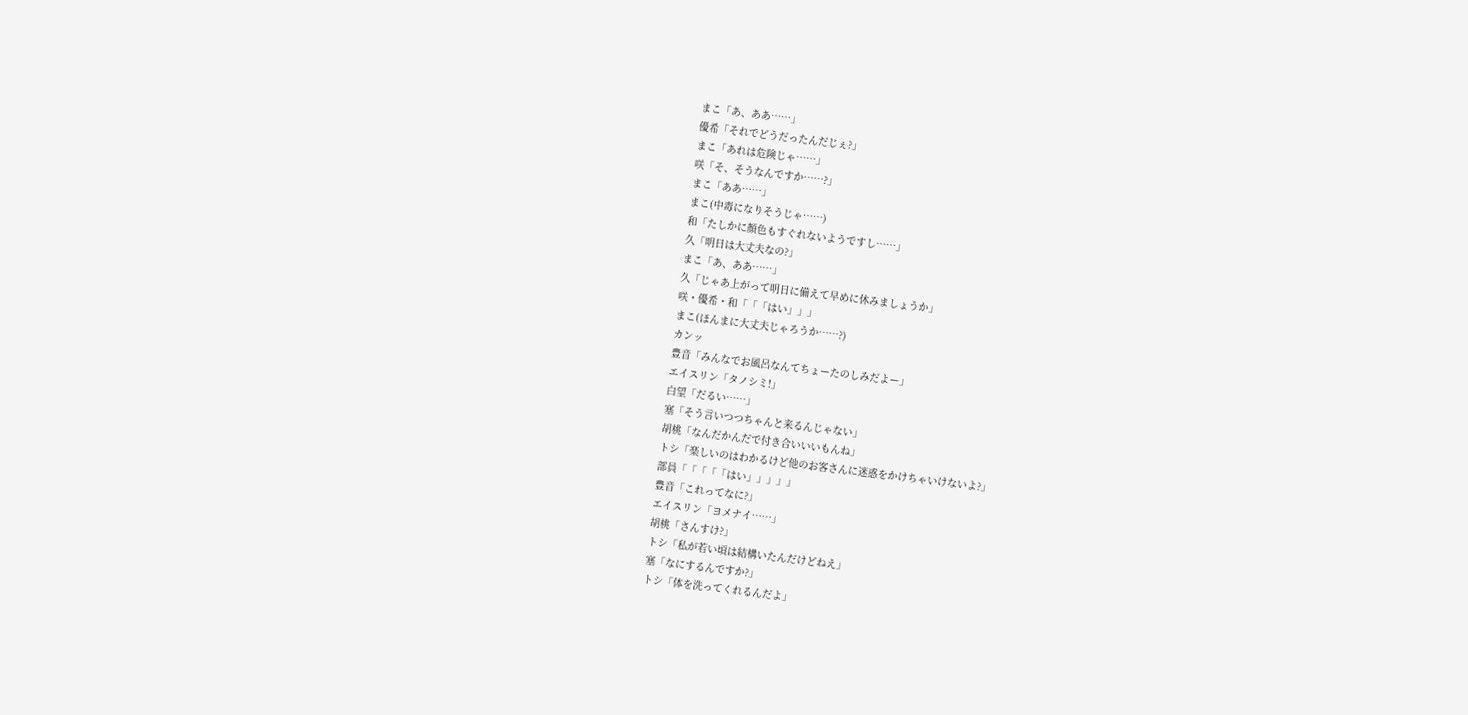まこ「あ、ああ……」
優希「それでどうだったんだじぇ?」
まこ「あれは危険じゃ……」
咲「そ、そうなんですか……?」
まこ「ああ……」
まこ(中毒になりそうじゃ……)
和「たしかに顔色もすぐれないようですし……」
久「明日は大丈夫なの?」
まこ「あ、ああ……」
久「じゃあ上がって明日に備えて早めに休みましょうか」
咲・優希・和「「「はい」」」
まこ(ほんまに大丈夫じゃろうか……?)
カンッ
豊音「みんなでお風呂なんてちょーたのしみだよー」
エイスリン「タノシミ!」
白望「だるい……」
塞「そう言いつつちゃんと来るんじゃない」
胡桃「なんだかんだで付き合いいいもんね」
トシ「楽しいのはわかるけど他のお客さんに迷惑をかけちゃいけないよ?」
部員「「「「「はい」」」」」
豊音「これってなに?」
エイスリン「ヨメナイ……」
胡桃「さんすけ?」
トシ「私が若い頃は結構いたんだけどねえ」
塞「なにするんですか?」
トシ「体を洗ってくれるんだよ」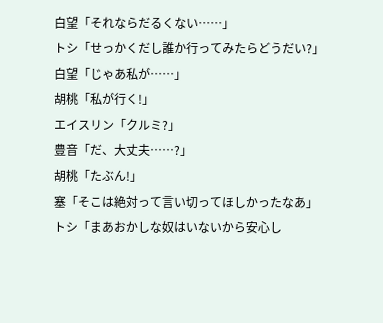白望「それならだるくない……」
トシ「せっかくだし誰か行ってみたらどうだい?」
白望「じゃあ私が……」
胡桃「私が行く!」
エイスリン「クルミ?」
豊音「だ、大丈夫……?」
胡桃「たぶん!」
塞「そこは絶対って言い切ってほしかったなあ」
トシ「まあおかしな奴はいないから安心し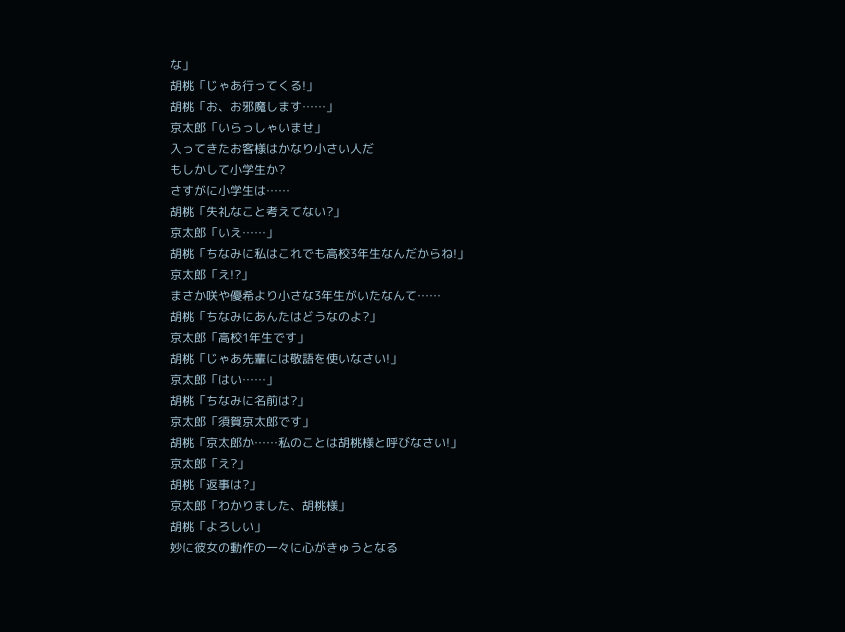な」
胡桃「じゃあ行ってくる!」
胡桃「お、お邪魔します……」
京太郎「いらっしゃいませ」
入ってきたお客様はかなり小さい人だ
もしかして小学生か?
さすがに小学生は……
胡桃「失礼なこと考えてない?」
京太郎「いえ……」
胡桃「ちなみに私はこれでも高校3年生なんだからね!」
京太郎「え!?」
まさか咲や優希より小さな3年生がいたなんて……
胡桃「ちなみにあんたはどうなのよ?」
京太郎「高校1年生です」
胡桃「じゃあ先輩には敬語を使いなさい!」
京太郎「はい……」
胡桃「ちなみに名前は?」
京太郎「須賀京太郎です」
胡桃「京太郎か……私のことは胡桃様と呼びなさい!」
京太郎「え?」
胡桃「返事は?」
京太郎「わかりました、胡桃様」
胡桃「よろしい」
妙に彼女の動作の一々に心がきゅうとなる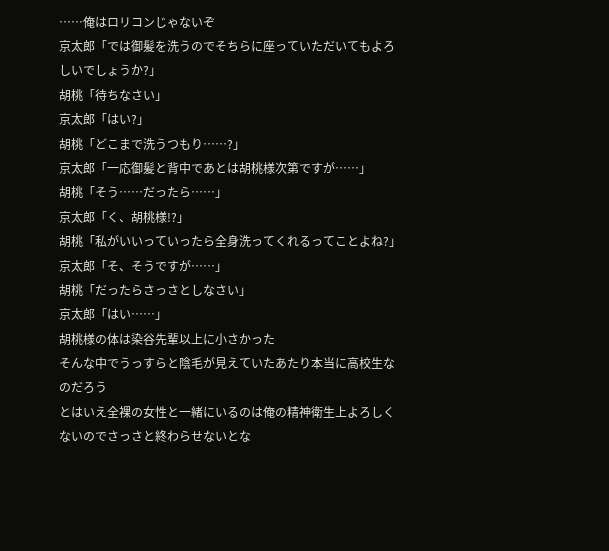……俺はロリコンじゃないぞ
京太郎「では御髪を洗うのでそちらに座っていただいてもよろしいでしょうか?」
胡桃「待ちなさい」
京太郎「はい?」
胡桃「どこまで洗うつもり……?」
京太郎「一応御髪と背中であとは胡桃様次第ですが……」
胡桃「そう……だったら……」
京太郎「く、胡桃様!?」
胡桃「私がいいっていったら全身洗ってくれるってことよね?」
京太郎「そ、そうですが……」
胡桃「だったらさっさとしなさい」
京太郎「はい……」
胡桃様の体は染谷先輩以上に小さかった
そんな中でうっすらと陰毛が見えていたあたり本当に高校生なのだろう
とはいえ全裸の女性と一緒にいるのは俺の精神衛生上よろしくないのでさっさと終わらせないとな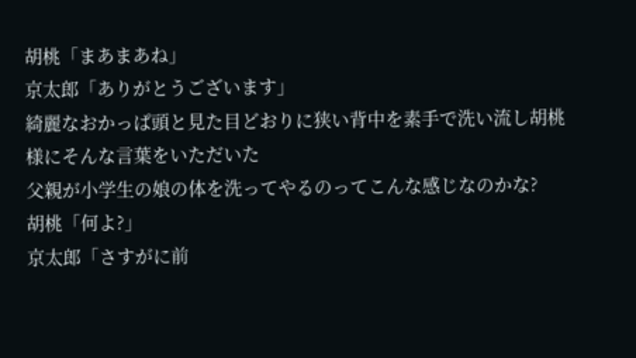胡桃「まあまあね」
京太郎「ありがとうございます」
綺麗なおかっぱ頭と見た目どおりに狭い背中を素手で洗い流し胡桃様にそんな言葉をいただいた
父親が小学生の娘の体を洗ってやるのってこんな感じなのかな?
胡桃「何よ?」
京太郎「さすがに前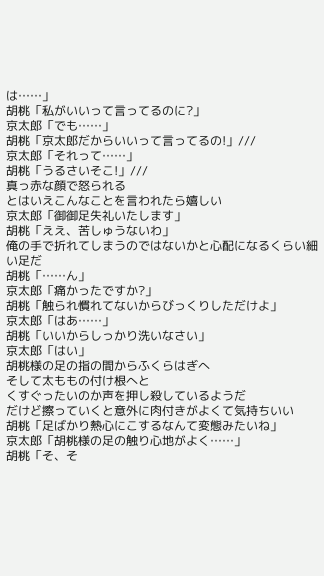は……」
胡桃「私がいいって言ってるのに?」
京太郎「でも……」
胡桃「京太郎だからいいって言ってるの!」///
京太郎「それって……」
胡桃「うるさいそこ!」///
真っ赤な顔で怒られる
とはいえこんなことを言われたら嬉しい
京太郎「御御足失礼いたします」
胡桃「ええ、苦しゅうないわ」
俺の手で折れてしまうのではないかと心配になるくらい細い足だ
胡桃「……ん」
京太郎「痛かったですか?」
胡桃「触られ慣れてないからびっくりしただけよ」
京太郎「はあ……」
胡桃「いいからしっかり洗いなさい」
京太郎「はい」
胡桃様の足の指の間からふくらはぎへ
そして太ももの付け根へと
くすぐったいのか声を押し殺しているようだ
だけど擦っていくと意外に肉付きがよくて気持ちいい
胡桃「足ばかり熱心にこするなんて変態みたいね」
京太郎「胡桃様の足の触り心地がよく……」
胡桃「そ、そ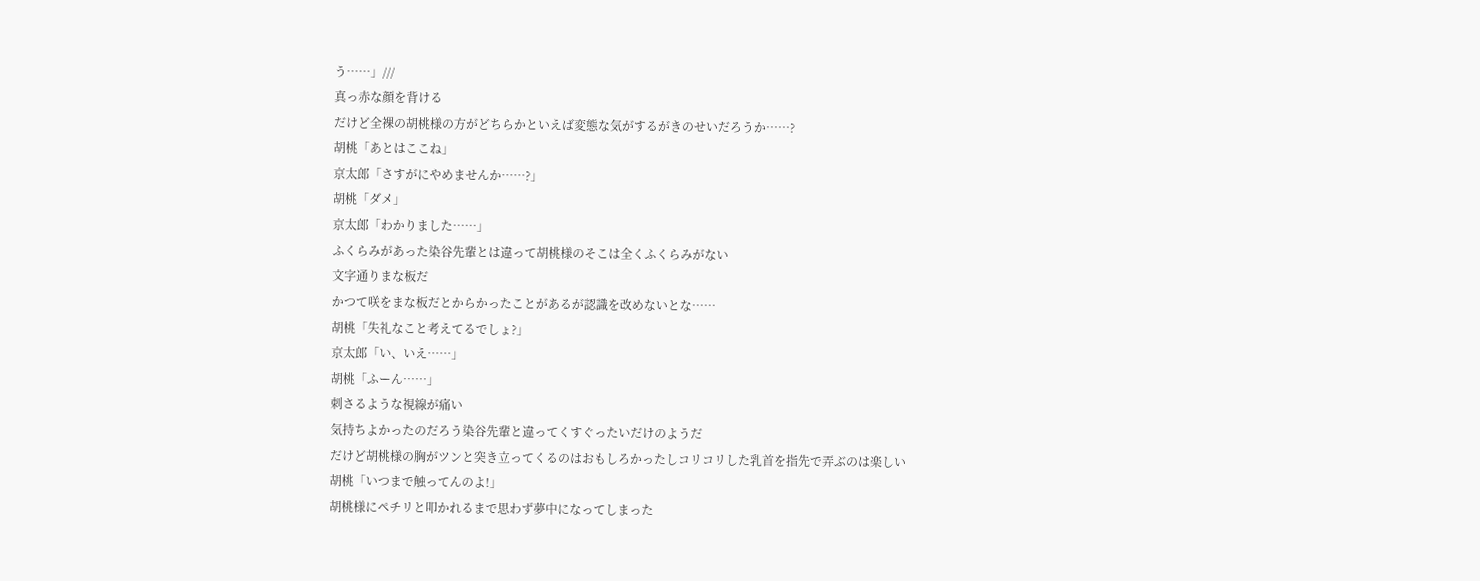う……」///
真っ赤な顔を背ける
だけど全裸の胡桃様の方がどちらかといえば変態な気がするがきのせいだろうか……?
胡桃「あとはここね」
京太郎「さすがにやめませんか……?」
胡桃「ダメ」
京太郎「わかりました……」
ふくらみがあった染谷先輩とは違って胡桃様のそこは全くふくらみがない
文字通りまな板だ
かつて咲をまな板だとからかったことがあるが認識を改めないとな……
胡桃「失礼なこと考えてるでしょ?」
京太郎「い、いえ……」
胡桃「ふーん……」
刺さるような視線が痛い
気持ちよかったのだろう染谷先輩と違ってくすぐったいだけのようだ
だけど胡桃様の胸がツンと突き立ってくるのはおもしろかったしコリコリした乳首を指先で弄ぶのは楽しい
胡桃「いつまで触ってんのよ!」
胡桃様にペチリと叩かれるまで思わず夢中になってしまった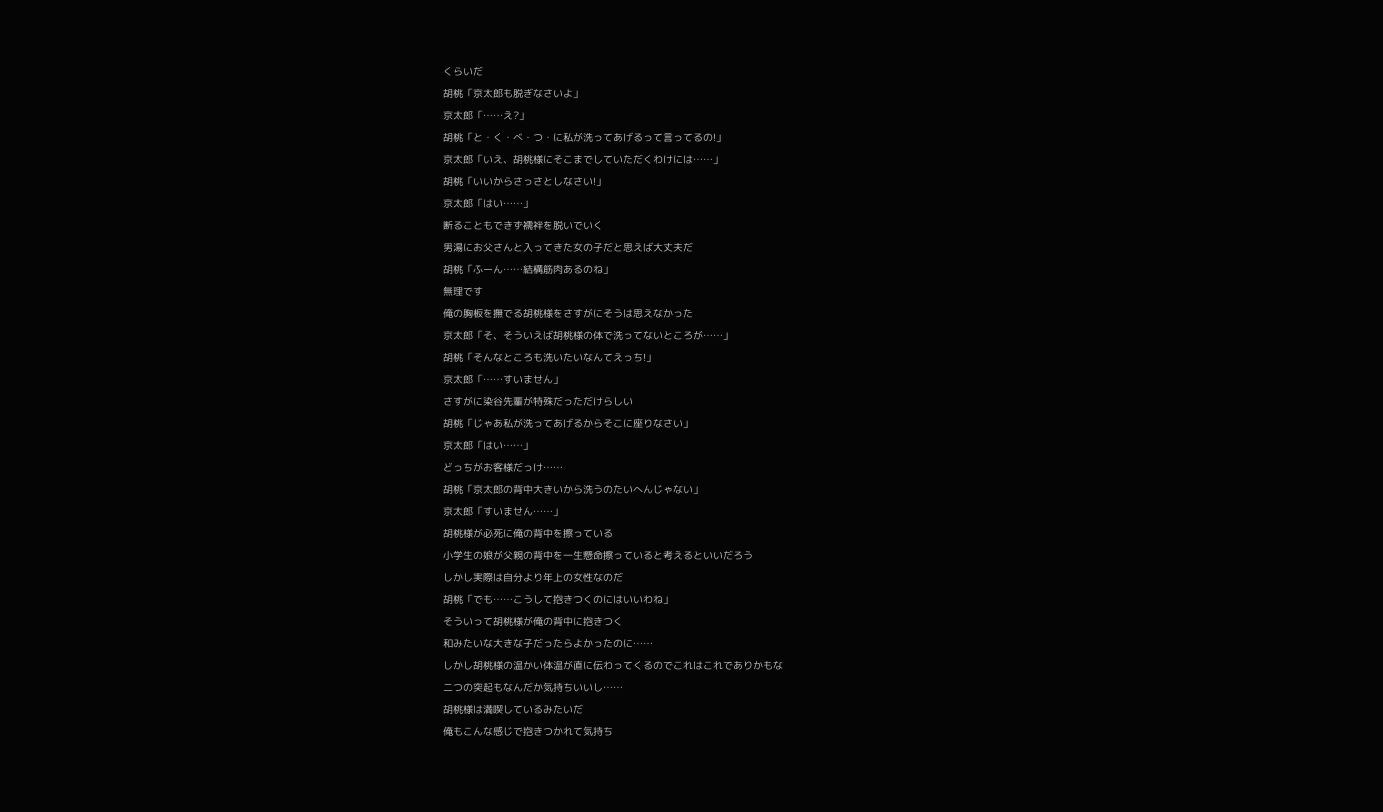くらいだ
胡桃「京太郎も脱ぎなさいよ」
京太郎「……え?」
胡桃「と・く・べ・つ・に私が洗ってあげるって言ってるの!」
京太郎「いえ、胡桃様にそこまでしていただくわけには……」
胡桃「いいからさっさとしなさい!」
京太郎「はい……」
断ることもできず襦袢を脱いでいく
男湯にお父さんと入ってきた女の子だと思えば大丈夫だ
胡桃「ふーん……結構筋肉あるのね」
無理です
俺の胸板を撫でる胡桃様をさすがにそうは思えなかった
京太郎「そ、そういえば胡桃様の体で洗ってないところが……」
胡桃「そんなところも洗いたいなんてえっち!」
京太郎「……すいません」
さすがに染谷先輩が特殊だっただけらしい
胡桃「じゃあ私が洗ってあげるからそこに座りなさい」
京太郎「はい……」
どっちがお客様だっけ……
胡桃「京太郎の背中大きいから洗うのたいへんじゃない」
京太郎「すいません……」
胡桃様が必死に俺の背中を擦っている
小学生の娘が父親の背中を一生懸命擦っていると考えるといいだろう
しかし実際は自分より年上の女性なのだ
胡桃「でも……こうして抱きつくのにはいいわね」
そういって胡桃様が俺の背中に抱きつく
和みたいな大きな子だったらよかったのに……
しかし胡桃様の温かい体温が直に伝わってくるのでこれはこれでありかもな
二つの突起もなんだか気持ちいいし……
胡桃様は満喫しているみたいだ
俺もこんな感じで抱きつかれて気持ち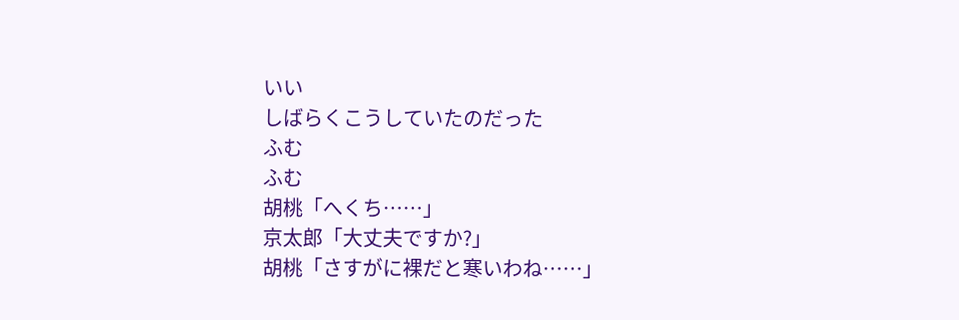いい
しばらくこうしていたのだった
ふむ
ふむ
胡桃「へくち……」
京太郎「大丈夫ですか?」
胡桃「さすがに裸だと寒いわね……」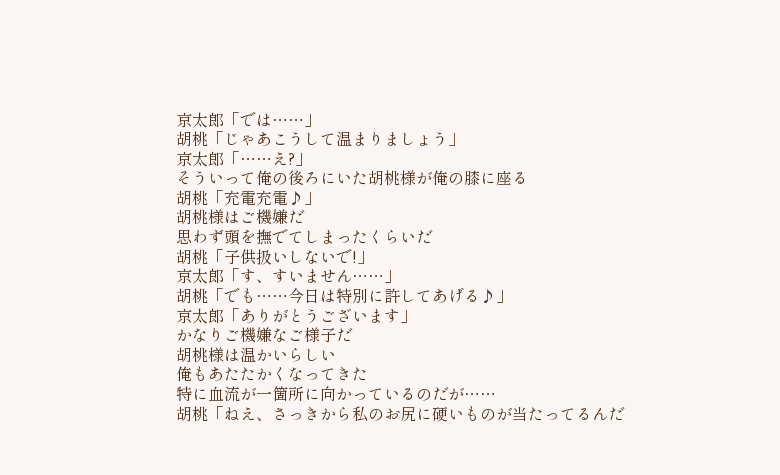京太郎「では……」
胡桃「じゃあこうして温まりましょう」
京太郎「……え?」
そういって俺の後ろにいた胡桃様が俺の膝に座る
胡桃「充電充電♪」
胡桃様はご機嫌だ
思わず頭を撫でてしまったくらいだ
胡桃「子供扱いしないで!」
京太郎「す、すいません……」
胡桃「でも……今日は特別に許してあげる♪」
京太郎「ありがとうございます」
かなりご機嫌なご様子だ
胡桃様は温かいらしい
俺もあたたかくなってきた
特に血流が一箇所に向かっているのだが……
胡桃「ねえ、さっきから私のお尻に硬いものが当たってるんだ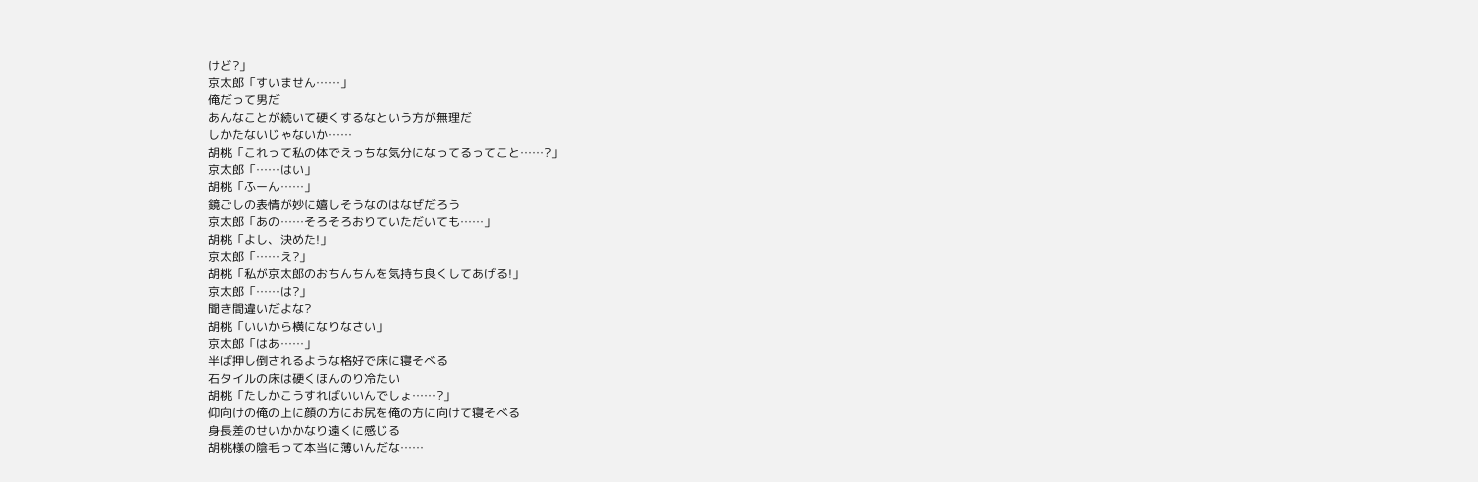けど?」
京太郎「すいません……」
俺だって男だ
あんなことが続いて硬くするなという方が無理だ
しかたないじゃないか……
胡桃「これって私の体でえっちな気分になってるってこと……?」
京太郎「……はい」
胡桃「ふーん……」
鏡ごしの表情が妙に嬉しそうなのはなぜだろう
京太郎「あの……そろそろおりていただいても……」
胡桃「よし、決めた!」
京太郎「……え?」
胡桃「私が京太郎のおちんちんを気持ち良くしてあげる!」
京太郎「……は?」
聞き間違いだよな?
胡桃「いいから横になりなさい」
京太郎「はあ……」
半ば押し倒されるような格好で床に寝そべる
石タイルの床は硬くほんのり冷たい
胡桃「たしかこうすればいいんでしょ……?」
仰向けの俺の上に顔の方にお尻を俺の方に向けて寝そべる
身長差のせいかかなり遠くに感じる
胡桃様の陰毛って本当に薄いんだな……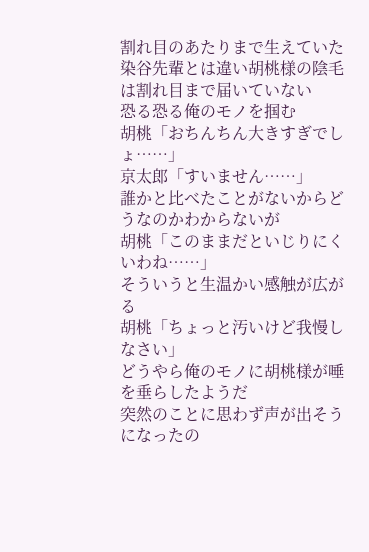割れ目のあたりまで生えていた染谷先輩とは違い胡桃様の陰毛は割れ目まで届いていない
恐る恐る俺のモノを掴む
胡桃「おちんちん大きすぎでしょ……」
京太郎「すいません……」
誰かと比べたことがないからどうなのかわからないが
胡桃「このままだといじりにくいわね……」
そういうと生温かい感触が広がる
胡桃「ちょっと汚いけど我慢しなさい」
どうやら俺のモノに胡桃様が唾を垂らしたようだ
突然のことに思わず声が出そうになったの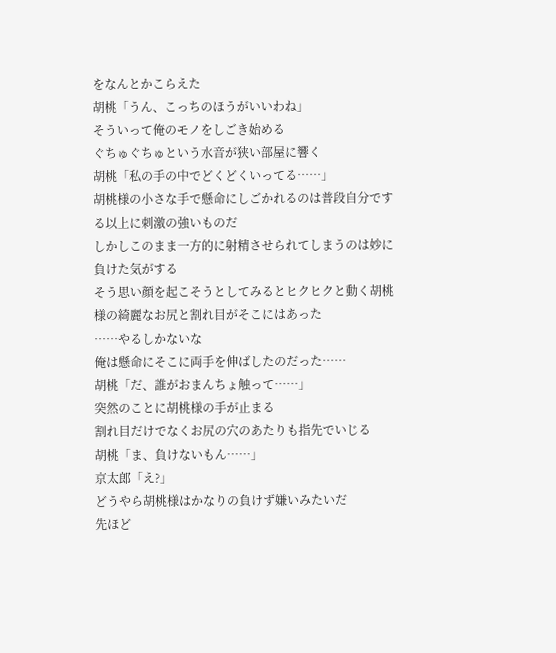をなんとかこらえた
胡桃「うん、こっちのほうがいいわね」
そういって俺のモノをしごき始める
ぐちゅぐちゅという水音が狭い部屋に響く
胡桃「私の手の中でどくどくいってる……」
胡桃様の小さな手で懸命にしごかれるのは普段自分でする以上に刺激の強いものだ
しかしこのまま一方的に射精させられてしまうのは妙に負けた気がする
そう思い顔を起こそうとしてみるとヒクヒクと動く胡桃様の綺麗なお尻と割れ目がそこにはあった
……やるしかないな
俺は懸命にそこに両手を伸ばしたのだった……
胡桃「だ、誰がおまんちょ触って……」
突然のことに胡桃様の手が止まる
割れ目だけでなくお尻の穴のあたりも指先でいじる
胡桃「ま、負けないもん……」
京太郎「え?」
どうやら胡桃様はかなりの負けず嫌いみたいだ
先ほど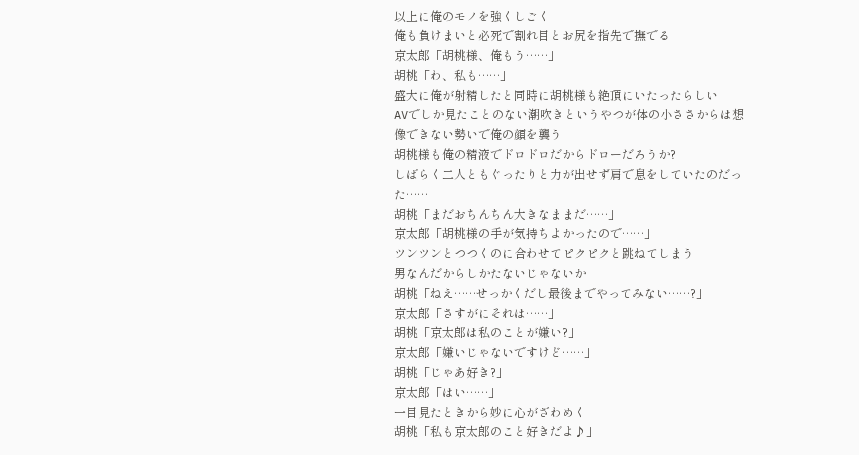以上に俺のモノを強くしごく
俺も負けまいと必死で割れ目とお尻を指先で撫でる
京太郎「胡桃様、俺もう……」
胡桃「わ、私も……」
盛大に俺が射精したと同時に胡桃様も絶頂にいたったらしい
AVでしか見たことのない潮吹きというやつが体の小ささからは想像できない勢いで俺の顔を襲う
胡桃様も俺の精液でドロドロだからドローだろうか?
しばらく二人ともぐったりと力が出せず肩で息をしていたのだった……
胡桃「まだおちんちん大きなままだ……」
京太郎「胡桃様の手が気持ちよかったので……」
ツンツンとつつくのに合わせてピクピクと跳ねてしまう
男なんだからしかたないじゃないか
胡桃「ねえ……せっかくだし最後までやってみない……?」
京太郎「さすがにそれは……」
胡桃「京太郎は私のことが嫌い?」
京太郎「嫌いじゃないですけど……」
胡桃「じゃあ好き?」
京太郎「はい……」
一目見たときから妙に心がざわめく
胡桃「私も京太郎のこと好きだよ♪」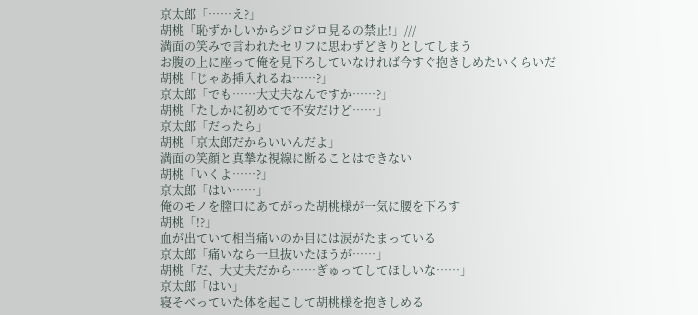京太郎「……え?」
胡桃「恥ずかしいからジロジロ見るの禁止!」///
満面の笑みで言われたセリフに思わずどきりとしてしまう
お腹の上に座って俺を見下ろしていなければ今すぐ抱きしめたいくらいだ
胡桃「じゃあ挿入れるね……?」
京太郎「でも……大丈夫なんですか……?」
胡桃「たしかに初めてで不安だけど……」
京太郎「だったら」
胡桃「京太郎だからいいんだよ」
満面の笑顔と真摯な視線に断ることはできない
胡桃「いくよ……?」
京太郎「はい……」
俺のモノを膣口にあてがった胡桃様が一気に腰を下ろす
胡桃「!?」
血が出ていて相当痛いのか目には涙がたまっている
京太郎「痛いなら一旦抜いたほうが……」
胡桃「だ、大丈夫だから……ぎゅってしてほしいな……」
京太郎「はい」
寝そべっていた体を起こして胡桃様を抱きしめる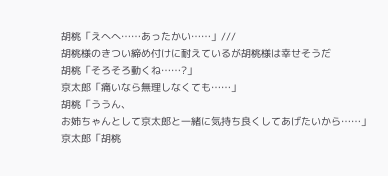胡桃「えへへ……あったかい……」///
胡桃様のきつい締め付けに耐えているが胡桃様は幸せそうだ
胡桃「そろそろ動くね……?」
京太郎「痛いなら無理しなくても……」
胡桃「ううん、
お姉ちゃんとして京太郎と一緒に気持ち良くしてあげたいから……」
京太郎「胡桃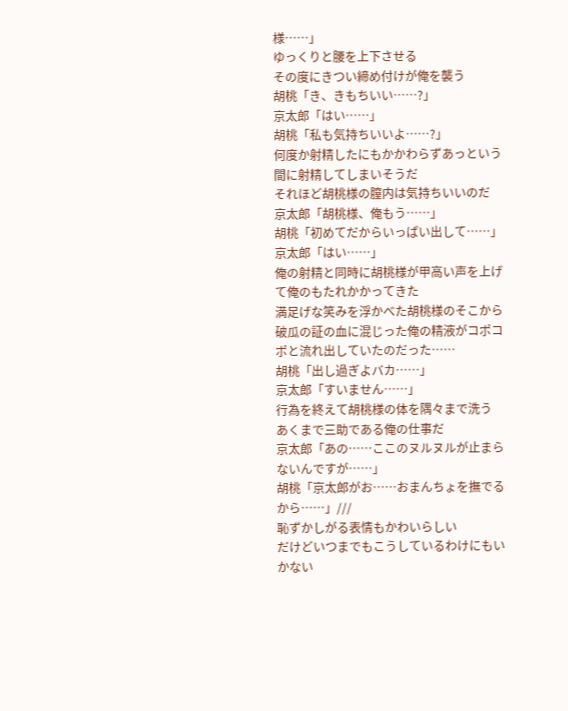様……」
ゆっくりと腰を上下させる
その度にきつい締め付けが俺を襲う
胡桃「き、きもちいい……?」
京太郎「はい……」
胡桃「私も気持ちいいよ……?」
何度か射精したにもかかわらずあっという間に射精してしまいそうだ
それほど胡桃様の膣内は気持ちいいのだ
京太郎「胡桃様、俺もう……」
胡桃「初めてだからいっぱい出して……」
京太郎「はい……」
俺の射精と同時に胡桃様が甲高い声を上げて俺のもたれかかってきた
満足げな笑みを浮かべた胡桃様のそこから破瓜の証の血に混じった俺の精液がコポコポと流れ出していたのだった……
胡桃「出し過ぎよバカ……」
京太郎「すいません……」
行為を終えて胡桃様の体を隅々まで洗う
あくまで三助である俺の仕事だ
京太郎「あの……ここのヌルヌルが止まらないんですが……」
胡桃「京太郎がお……おまんちょを撫でるから……」///
恥ずかしがる表情もかわいらしい
だけどいつまでもこうしているわけにもいかない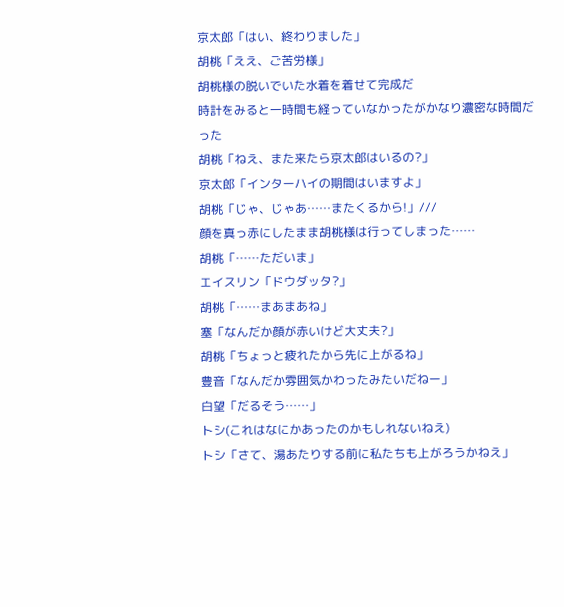京太郎「はい、終わりました」
胡桃「ええ、ご苦労様」
胡桃様の脱いでいた水着を着せて完成だ
時計をみると一時間も経っていなかったがかなり濃密な時間だった
胡桃「ねえ、また来たら京太郎はいるの?」
京太郎「インターハイの期間はいますよ」
胡桃「じゃ、じゃあ……またくるから!」///
顔を真っ赤にしたまま胡桃様は行ってしまった……
胡桃「……ただいま」
エイスリン「ドウダッタ?」
胡桃「……まあまあね」
塞「なんだか顔が赤いけど大丈夫?」
胡桃「ちょっと疲れたから先に上がるね」
豊音「なんだか雰囲気かわったみたいだねー」
白望「だるそう……」
トシ(これはなにかあったのかもしれないねえ)
トシ「さて、湯あたりする前に私たちも上がろうかねえ」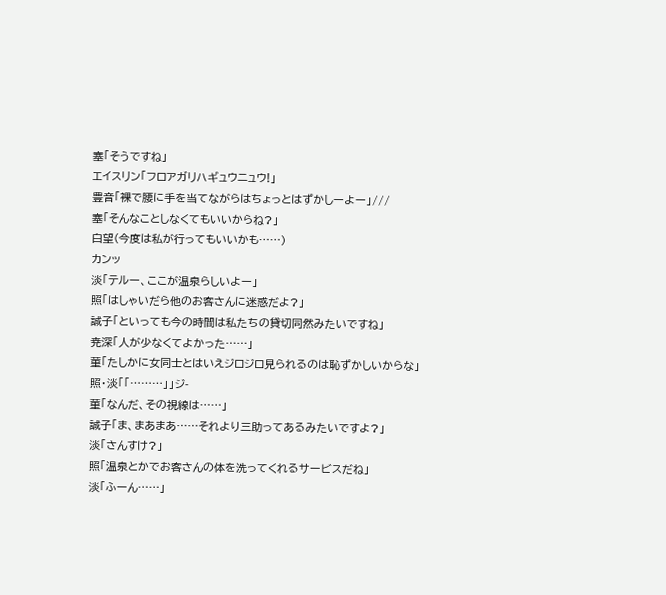塞「そうですね」
エイスリン「フロアガリハギュウニュウ!」
豊音「裸で腰に手を当てながらはちょっとはずかしーよー」///
塞「そんなことしなくてもいいからね?」
白望(今度は私が行ってもいいかも……)
カンッ
淡「テルー、ここが温泉らしいよー」
照「はしゃいだら他のお客さんに迷惑だよ?」
誠子「といっても今の時間は私たちの貸切同然みたいですね」
尭深「人が少なくてよかった……」
菫「たしかに女同士とはいえジロジロ見られるのは恥ずかしいからな」
照・淡「「………」」ジ-
菫「なんだ、その視線は……」
誠子「ま、まあまあ……それより三助ってあるみたいですよ?」
淡「さんすけ?」
照「温泉とかでお客さんの体を洗ってくれるサービスだね」
淡「ふーん……」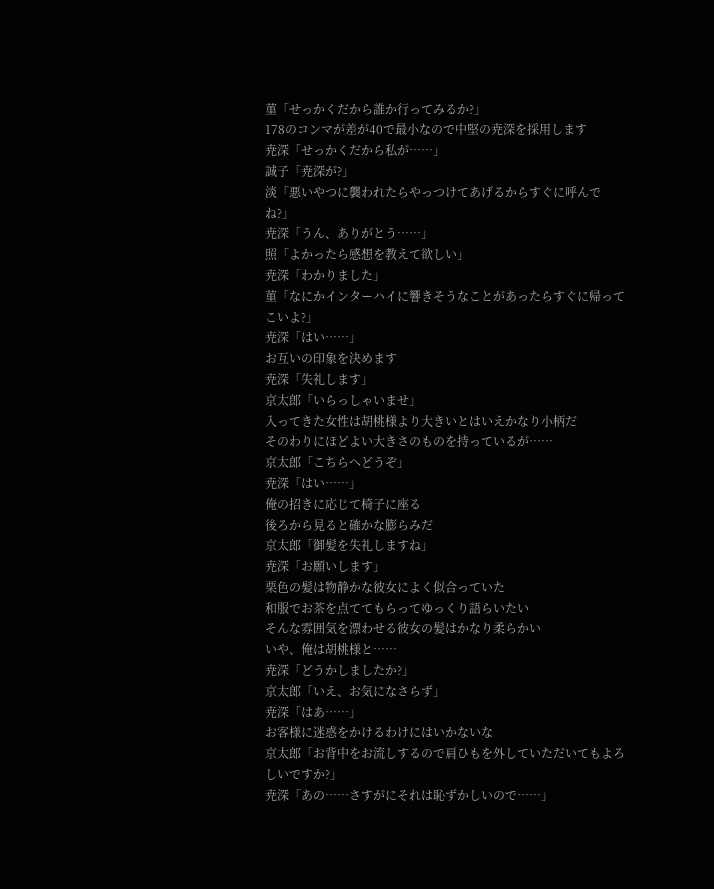菫「せっかくだから誰か行ってみるか?」
178のコンマが差が40で最小なので中堅の尭深を採用します
尭深「せっかくだから私が……」
誠子「尭深が?」
淡「悪いやつに襲われたらやっつけてあげるからすぐに呼んでね?」
尭深「うん、ありがとう……」
照「よかったら感想を教えて欲しい」
尭深「わかりました」
菫「なにかインターハイに響きそうなことがあったらすぐに帰ってこいよ?」
尭深「はい……」
お互いの印象を決めます
尭深「失礼します」
京太郎「いらっしゃいませ」
入ってきた女性は胡桃様より大きいとはいえかなり小柄だ
そのわりにほどよい大きさのものを持っているが……
京太郎「こちらへどうぞ」
尭深「はい……」
俺の招きに応じて椅子に座る
後ろから見ると確かな膨らみだ
京太郎「御髪を失礼しますね」
尭深「お願いします」
栗色の髪は物静かな彼女によく似合っていた
和服でお茶を点ててもらってゆっくり語らいたい
そんな雰囲気を漂わせる彼女の髪はかなり柔らかい
いや、俺は胡桃様と……
尭深「どうかしましたか?」
京太郎「いえ、お気になさらず」
尭深「はあ……」
お客様に迷惑をかけるわけにはいかないな
京太郎「お背中をお流しするので肩ひもを外していただいてもよろしいですか?」
尭深「あの……さすがにそれは恥ずかしいので……」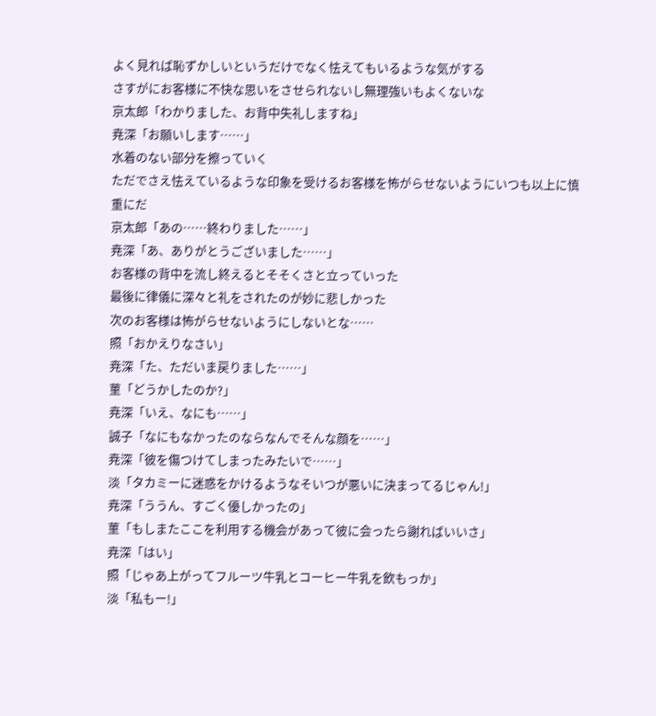よく見れば恥ずかしいというだけでなく怯えてもいるような気がする
さすがにお客様に不快な思いをさせられないし無理強いもよくないな
京太郎「わかりました、お背中失礼しますね」
尭深「お願いします……」
水着のない部分を擦っていく
ただでさえ怯えているような印象を受けるお客様を怖がらせないようにいつも以上に慎重にだ
京太郎「あの……終わりました……」
尭深「あ、ありがとうございました……」
お客様の背中を流し終えるとそそくさと立っていった
最後に律儀に深々と礼をされたのが妙に悲しかった
次のお客様は怖がらせないようにしないとな……
照「おかえりなさい」
尭深「た、ただいま戻りました……」
菫「どうかしたのか?」
尭深「いえ、なにも……」
誠子「なにもなかったのならなんでそんな顔を……」
尭深「彼を傷つけてしまったみたいで……」
淡「タカミーに迷惑をかけるようなそいつが悪いに決まってるじゃん!」
尭深「ううん、すごく優しかったの」
菫「もしまたここを利用する機会があって彼に会ったら謝ればいいさ」
尭深「はい」
照「じゃあ上がってフルーツ牛乳とコーヒー牛乳を飲もっか」
淡「私もー!」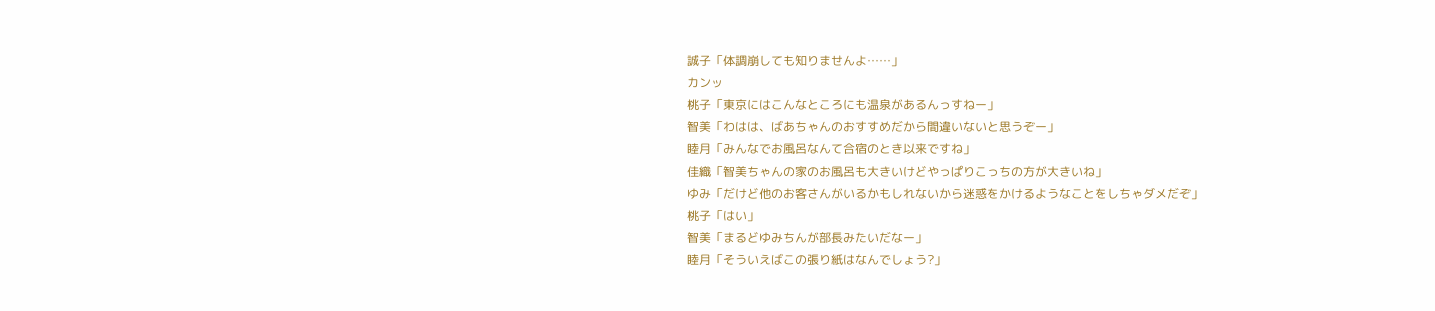誠子「体調崩しても知りませんよ……」
カンッ
桃子「東京にはこんなところにも温泉があるんっすねー」
智美「わはは、ばあちゃんのおすすめだから間違いないと思うぞー」
睦月「みんなでお風呂なんて合宿のとき以来ですね」
佳織「智美ちゃんの家のお風呂も大きいけどやっぱりこっちの方が大きいね」
ゆみ「だけど他のお客さんがいるかもしれないから迷惑をかけるようなことをしちゃダメだぞ」
桃子「はい」
智美「まるどゆみちんが部長みたいだなー」
睦月「そういえばこの張り紙はなんでしょう?」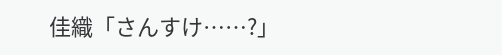佳織「さんすけ……?」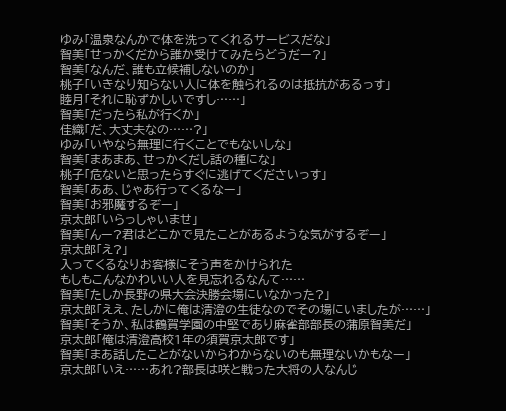ゆみ「温泉なんかで体を洗ってくれるサービスだな」
智美「せっかくだから誰か受けてみたらどうだー?」
智美「なんだ、誰も立候補しないのか」
桃子「いきなり知らない人に体を触られるのは抵抗があるっす」
睦月「それに恥ずかしいですし……」
智美「だったら私が行くか」
佳織「だ、大丈夫なの……?」
ゆみ「いやなら無理に行くことでもないしな」
智美「まあまあ、せっかくだし話の種にな」
桃子「危ないと思ったらすぐに逃げてくださいっす」
智美「ああ、じゃあ行ってくるなー」
智美「お邪魔するぞー」
京太郎「いらっしゃいませ」
智美「んー?君はどこかで見たことがあるような気がするぞー」
京太郎「え?」
入ってくるなりお客様にそう声をかけられた
もしもこんなかわいい人を見忘れるなんて……
智美「たしか長野の県大会決勝会場にいなかった?」
京太郎「ええ、たしかに俺は清澄の生徒なのでその場にいましたが……」
智美「そうか、私は鶴賀学園の中堅であり麻雀部部長の蒲原智美だ」
京太郎「俺は清澄高校1年の須賀京太郎です」
智美「まあ話したことがないからわからないのも無理ないかもなー」
京太郎「いえ……あれ?部長は咲と戦った大将の人なんじ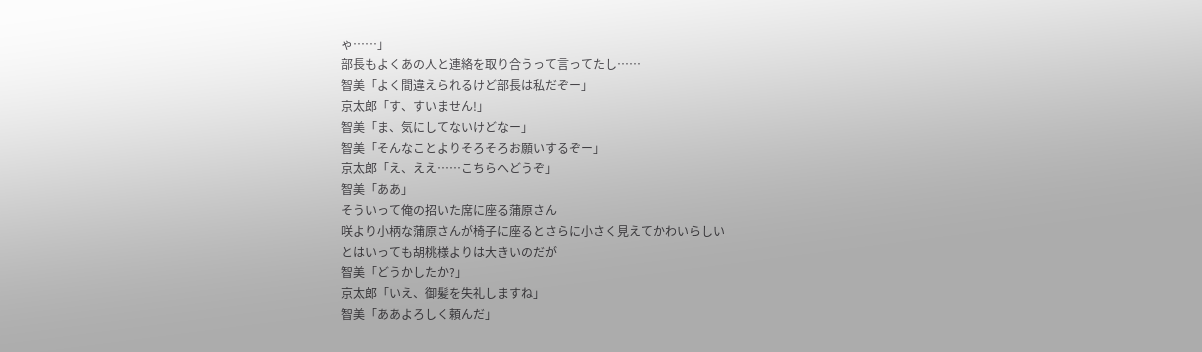ゃ……」
部長もよくあの人と連絡を取り合うって言ってたし……
智美「よく間違えられるけど部長は私だぞー」
京太郎「す、すいません!」
智美「ま、気にしてないけどなー」
智美「そんなことよりそろそろお願いするぞー」
京太郎「え、ええ……こちらへどうぞ」
智美「ああ」
そういって俺の招いた席に座る蒲原さん
咲より小柄な蒲原さんが椅子に座るとさらに小さく見えてかわいらしい
とはいっても胡桃様よりは大きいのだが
智美「どうかしたか?」
京太郎「いえ、御髪を失礼しますね」
智美「ああよろしく頼んだ」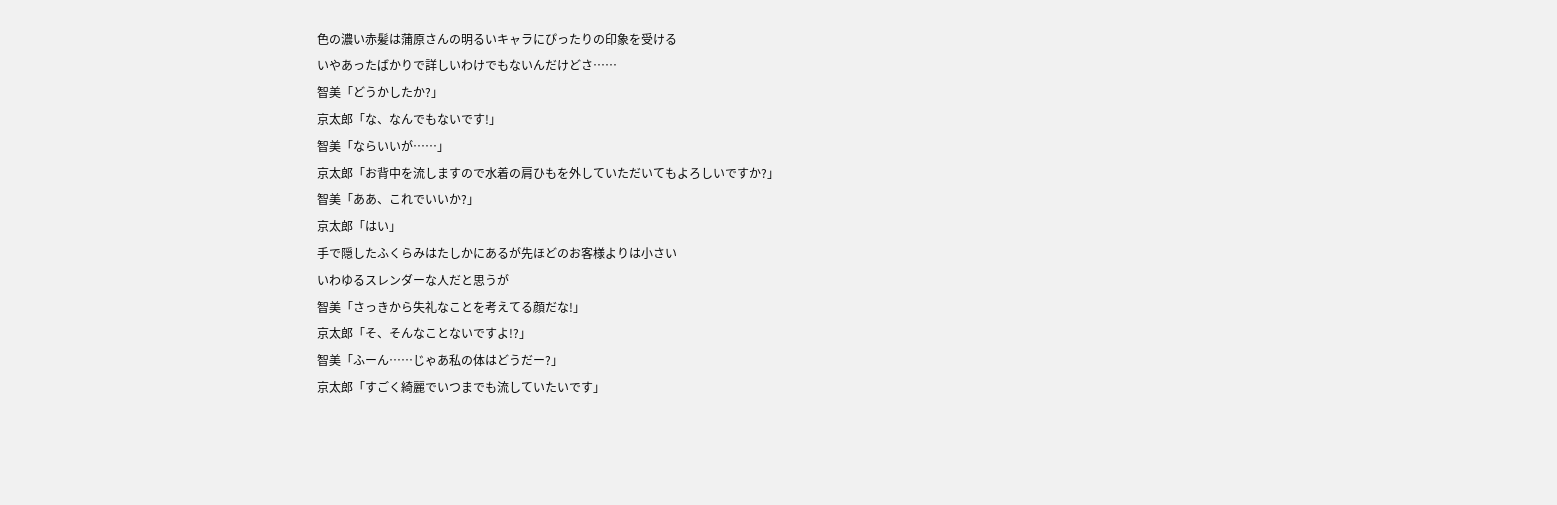色の濃い赤髪は蒲原さんの明るいキャラにぴったりの印象を受ける
いやあったばかりで詳しいわけでもないんだけどさ……
智美「どうかしたか?」
京太郎「な、なんでもないです!」
智美「ならいいが……」
京太郎「お背中を流しますので水着の肩ひもを外していただいてもよろしいですか?」
智美「ああ、これでいいか?」
京太郎「はい」
手で隠したふくらみはたしかにあるが先ほどのお客様よりは小さい
いわゆるスレンダーな人だと思うが
智美「さっきから失礼なことを考えてる顔だな!」
京太郎「そ、そんなことないですよ!?」
智美「ふーん……じゃあ私の体はどうだー?」
京太郎「すごく綺麗でいつまでも流していたいです」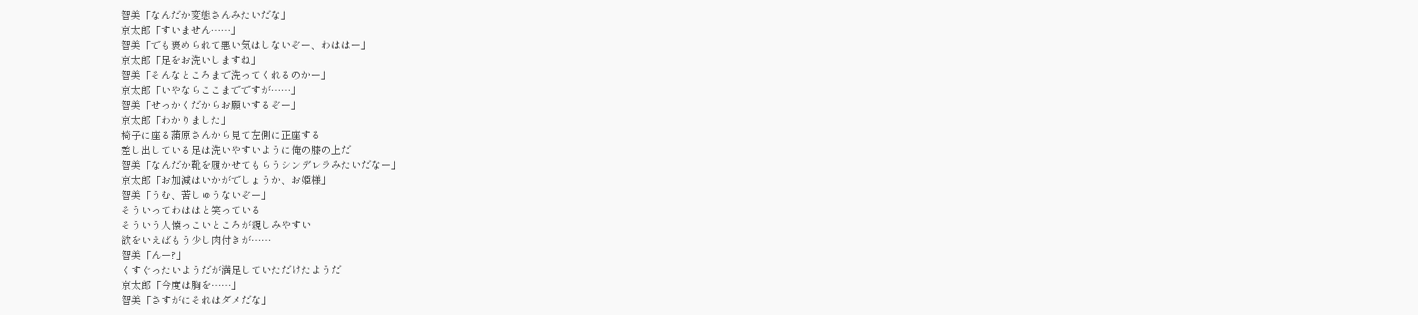智美「なんだか変態さんみたいだな」
京太郎「すいません……」
智美「でも褒められて悪い気はしないぞー、わははー」
京太郎「足をお洗いしますね」
智美「そんなところまで洗ってくれるのかー」
京太郎「いやならここまでですが……」
智美「せっかくだからお願いするぞー」
京太郎「わかりました」
椅子に座る蒲原さんから見て左側に正座する
差し出している足は洗いやすいように俺の膝の上だ
智美「なんだか靴を履かせてもらうシンデレラみたいだなー」
京太郎「お加減はいかがでしょうか、お姫様」
智美「うむ、苦しゅうないぞー」
そういってわははと笑っている
そういう人懐っこいところが親しみやすい
欲をいえばもう少し肉付きが……
智美「んー?」
くすぐったいようだが満足していただけたようだ
京太郎「今度は胸を……」
智美「さすがにそれはダメだな」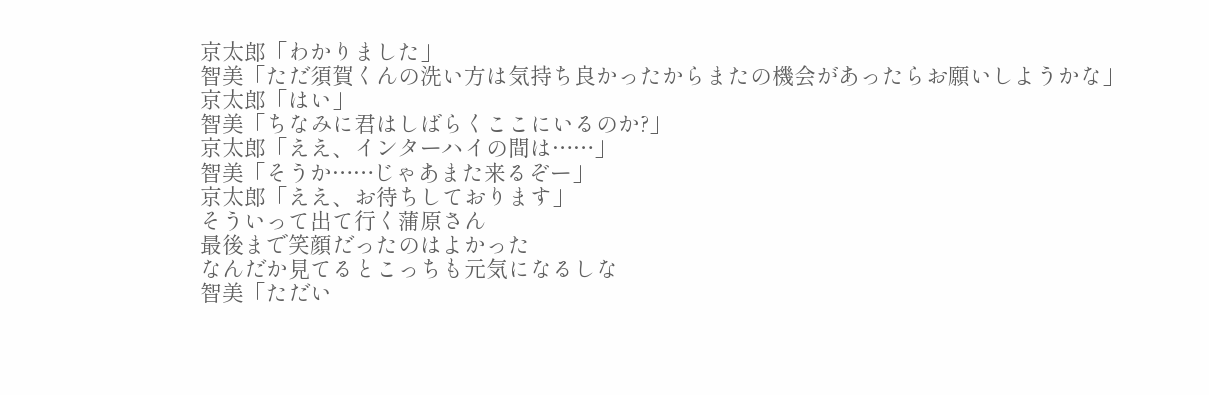京太郎「わかりました」
智美「ただ須賀くんの洗い方は気持ち良かったからまたの機会があったらお願いしようかな」
京太郎「はい」
智美「ちなみに君はしばらくここにいるのか?」
京太郎「ええ、インターハイの間は……」
智美「そうか……じゃあまた来るぞー」
京太郎「ええ、お待ちしております」
そういって出て行く蒲原さん
最後まで笑顔だったのはよかった
なんだか見てるとこっちも元気になるしな
智美「ただい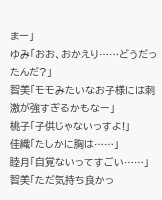まー」
ゆみ「おお、おかえり……どうだったんだ?」
智美「モモみたいなお子様には刺激が強すぎるかもなー」
桃子「子供じゃないっすよ!」
佳織「たしかに胸は……」
睦月「自覚ないってすごい……」
智美「ただ気持ち良かっ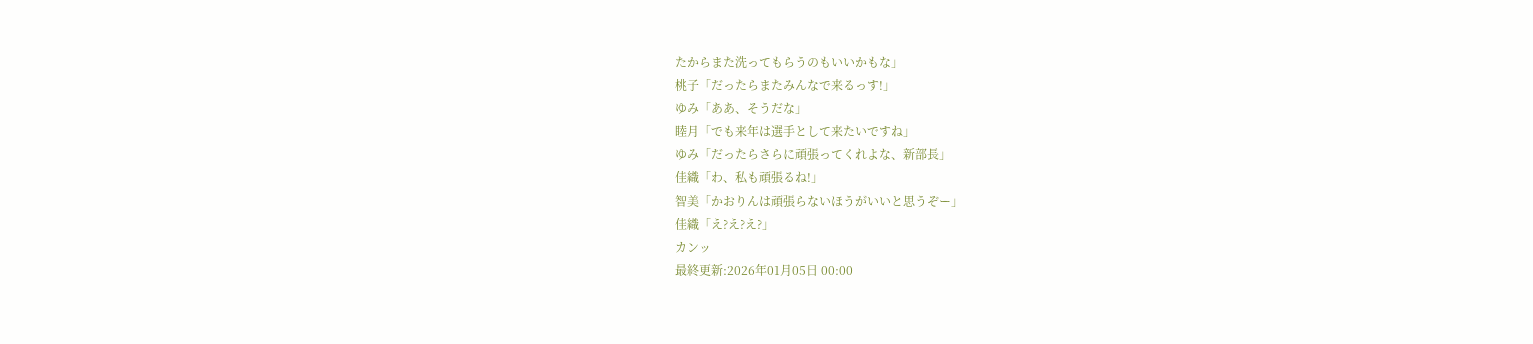たからまた洗ってもらうのもいいかもな」
桃子「だったらまたみんなで来るっす!」
ゆみ「ああ、そうだな」
睦月「でも来年は選手として来たいですね」
ゆみ「だったらさらに頑張ってくれよな、新部長」
佳織「わ、私も頑張るね!」
智美「かおりんは頑張らないほうがいいと思うぞー」
佳織「え?え?え?」
カンッ
最終更新:2026年01月05日 00:00